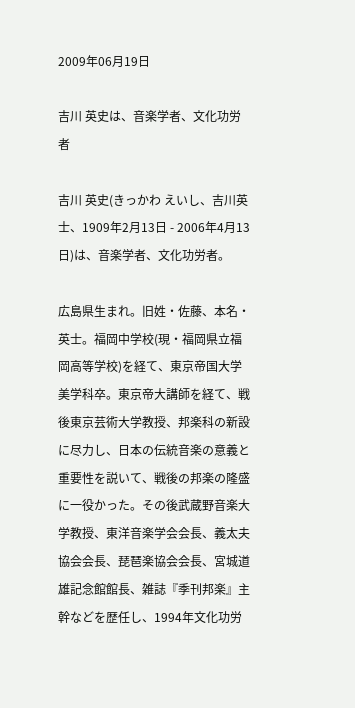2009年06月19日

吉川 英史は、音楽学者、文化功労者

吉川 英史(きっかわ えいし、吉川英士、1909年2月13日 - 2006年4月13日)は、音楽学者、文化功労者。

広島県生まれ。旧姓・佐藤、本名・英士。福岡中学校(現・福岡県立福岡高等学校)を経て、東京帝国大学美学科卒。東京帝大講師を経て、戦後東京芸術大学教授、邦楽科の新設に尽力し、日本の伝統音楽の意義と重要性を説いて、戦後の邦楽の隆盛に一役かった。その後武蔵野音楽大学教授、東洋音楽学会会長、義太夫協会会長、琵琶楽協会会長、宮城道雄記念館館長、雑誌『季刊邦楽』主幹などを歴任し、1994年文化功労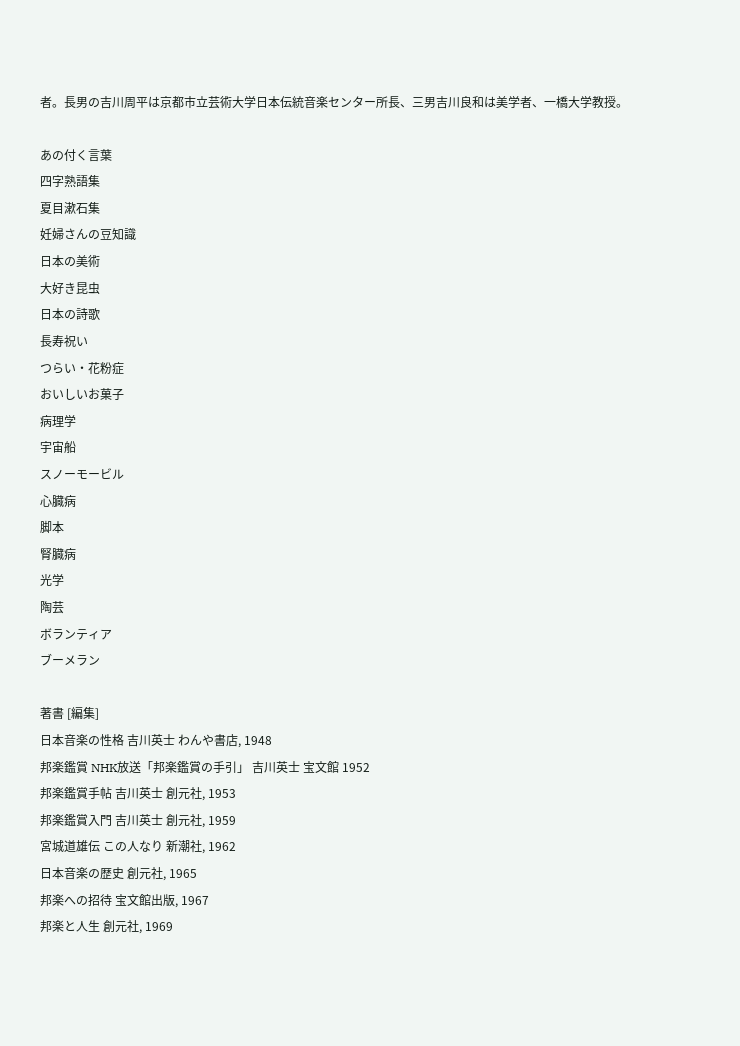者。長男の吉川周平は京都市立芸術大学日本伝統音楽センター所長、三男吉川良和は美学者、一橋大学教授。

あの付く言葉
四字熟語集
夏目漱石集
妊婦さんの豆知識
日本の美術
大好き昆虫
日本の詩歌
長寿祝い
つらい・花粉症
おいしいお菓子
病理学
宇宙船
スノーモービル
心臓病
脚本
腎臓病
光学
陶芸
ボランティア
ブーメラン

著書 [編集]
日本音楽の性格 吉川英士 わんや書店, 1948
邦楽鑑賞 NHK放送「邦楽鑑賞の手引」 吉川英士 宝文館 1952
邦楽鑑賞手帖 吉川英士 創元社, 1953
邦楽鑑賞入門 吉川英士 創元社, 1959
宮城道雄伝 この人なり 新潮社, 1962
日本音楽の歴史 創元社, 1965
邦楽への招待 宝文館出版, 1967
邦楽と人生 創元社, 1969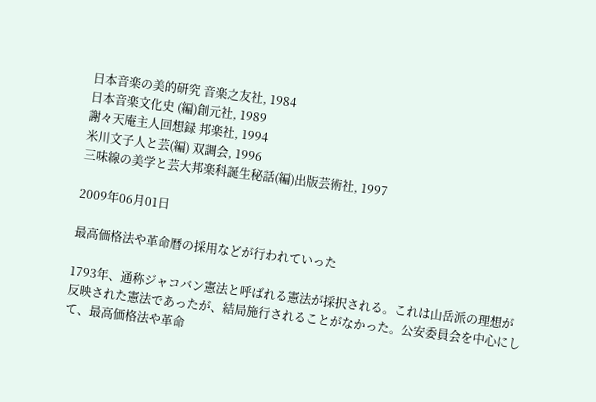日本音楽の美的研究 音楽之友社, 1984
日本音楽文化史 (編)創元社, 1989
謝々天庵主人回想録 邦楽社, 1994
米川文子人と芸(編) 双調会, 1996
三味線の美学と芸大邦楽科誕生秘話(編)出版芸術社, 1997

2009年06月01日

最高価格法や革命暦の採用などが行われていった

1793年、通称ジャコバン憲法と呼ばれる憲法が採択される。これは山岳派の理想が反映された憲法であったが、結局施行されることがなかった。公安委員会を中心にして、最高価格法や革命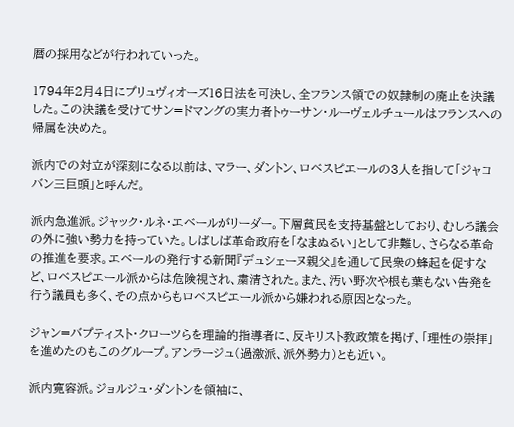暦の採用などが行われていった。

1794年2月4日にプリュヴィオーズ16日法を可決し、全フランス領での奴隷制の廃止を決議した。この決議を受けてサン=ドマングの実力者トゥーサン・ルーヴェルチュールはフランスへの帰属を決めた。

派内での対立が深刻になる以前は、マラー、ダントン、ロベスピエールの3人を指して「ジャコバン三巨頭」と呼んだ。

派内急進派。ジャック・ルネ・エベールがリーダー。下層貧民を支持基盤としており、むしろ議会の外に強い勢力を持っていた。しばしば革命政府を「なまぬるい」として非難し、さらなる革命の推進を要求。エベールの発行する新聞『デュシェーヌ親父』を通して民衆の蜂起を促すなど、ロベスピエール派からは危険視され、粛清された。また、汚い野次や根も葉もない告発を行う議員も多く、その点からもロベスピエール派から嫌われる原因となった。

ジャン=バプティスト・クローツらを理論的指導者に、反キリスト教政策を掲げ、「理性の崇拝」を進めたのもこのグループ。アンラージュ(過激派、派外勢力)とも近い。

派内寛容派。ジョルジュ・ダントンを領袖に、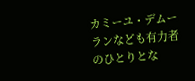カミーユ・デムーランなども有力者のひとりとな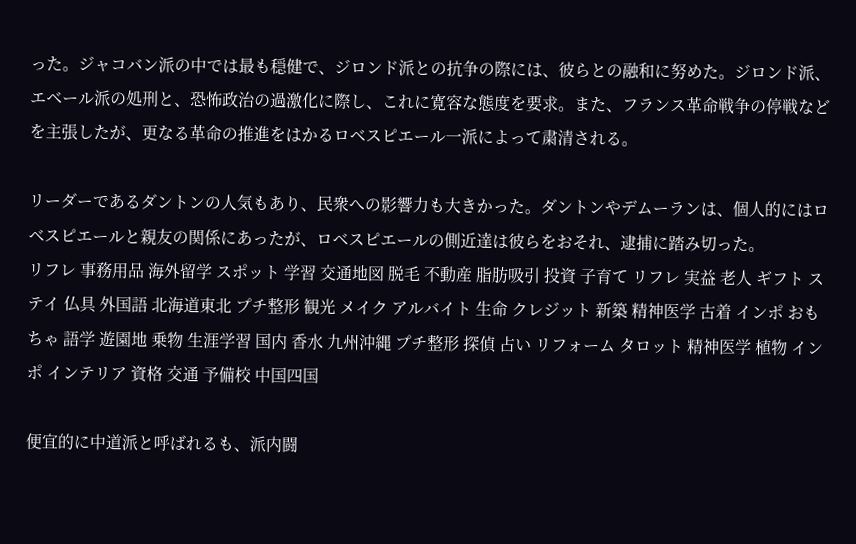った。ジャコバン派の中では最も穏健で、ジロンド派との抗争の際には、彼らとの融和に努めた。ジロンド派、エベール派の処刑と、恐怖政治の過激化に際し、これに寛容な態度を要求。また、フランス革命戦争の停戦などを主張したが、更なる革命の推進をはかるロベスピエール一派によって粛清される。

リーダーであるダントンの人気もあり、民衆への影響力も大きかった。ダントンやデムーランは、個人的にはロベスピエールと親友の関係にあったが、ロベスピエールの側近達は彼らをおそれ、逮捕に踏み切った。
リフレ 事務用品 海外留学 スポット 学習 交通地図 脱毛 不動産 脂肪吸引 投資 子育て リフレ 実益 老人 ギフト ステイ 仏具 外国語 北海道東北 プチ整形 観光 メイク アルバイト 生命 クレジット 新築 精神医学 古着 インポ おもちゃ 語学 遊園地 乗物 生涯学習 国内 香水 九州沖縄 プチ整形 探偵 占い リフォーム タロット 精神医学 植物 インポ インテリア 資格 交通 予備校 中国四国

便宜的に中道派と呼ばれるも、派内闘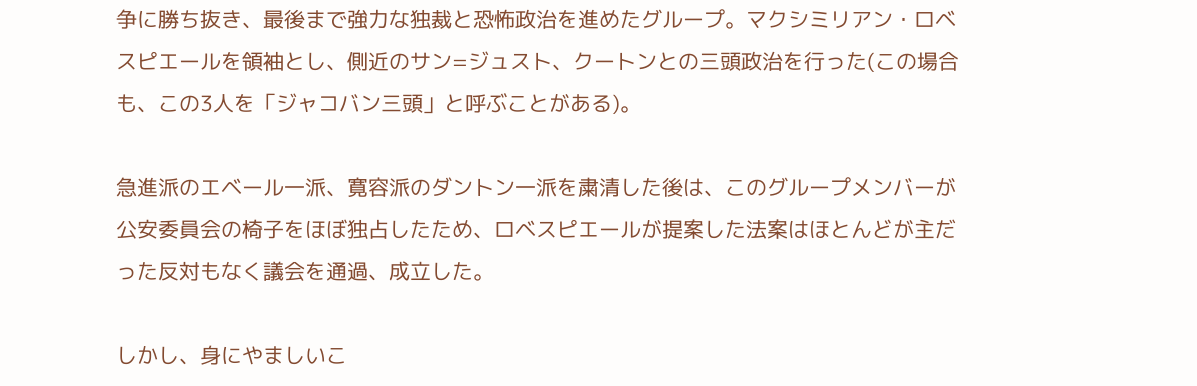争に勝ち抜き、最後まで強力な独裁と恐怖政治を進めたグループ。マクシミリアン・ロベスピエールを領袖とし、側近のサン=ジュスト、クートンとの三頭政治を行った(この場合も、この3人を「ジャコバン三頭」と呼ぶことがある)。

急進派のエベール一派、寛容派のダントン一派を粛清した後は、このグループメンバーが公安委員会の椅子をほぼ独占したため、ロベスピエールが提案した法案はほとんどが主だった反対もなく議会を通過、成立した。

しかし、身にやましいこ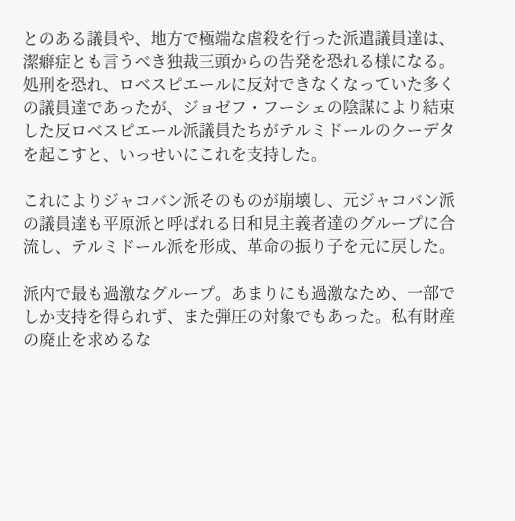とのある議員や、地方で極端な虐殺を行った派遣議員達は、潔癖症とも言うべき独裁三頭からの告発を恐れる様になる。処刑を恐れ、ロベスピエールに反対できなくなっていた多くの議員達であったが、ジョゼフ・フーシェの陰謀により結束した反ロベスピエール派議員たちがテルミドールのクーデタを起こすと、いっせいにこれを支持した。

これによりジャコバン派そのものが崩壊し、元ジャコバン派の議員達も平原派と呼ばれる日和見主義者達のグループに合流し、テルミドール派を形成、革命の振り子を元に戻した。

派内で最も過激なグループ。あまりにも過激なため、一部でしか支持を得られず、また弾圧の対象でもあった。私有財産の廃止を求めるな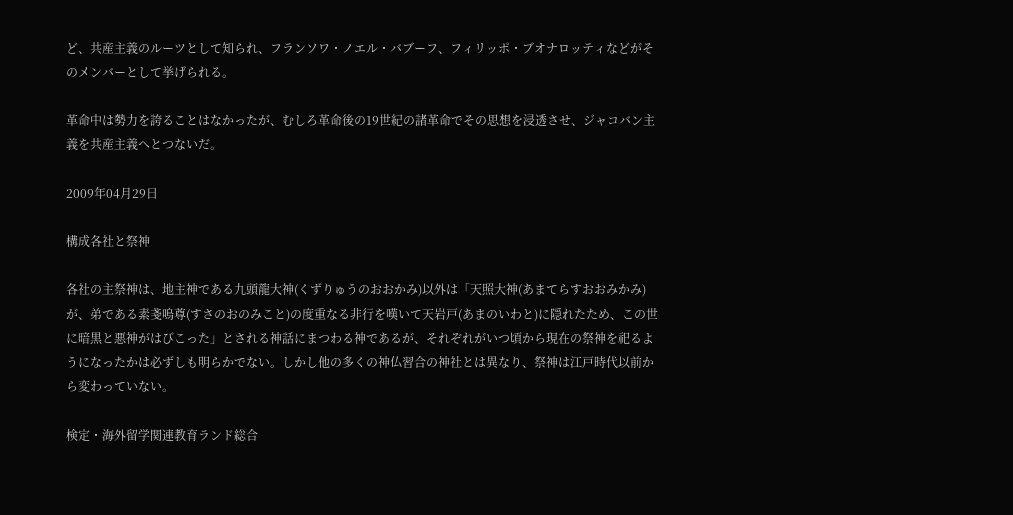ど、共産主義のルーツとして知られ、フランソワ・ノエル・バブーフ、フィリッポ・ブオナロッティなどがそのメンバーとして挙げられる。

革命中は勢力を誇ることはなかったが、むしろ革命後の19世紀の諸革命でその思想を浸透させ、ジャコバン主義を共産主義へとつないだ。

2009年04月29日

構成各社と祭神

各社の主祭神は、地主神である九頭龍大神(くずりゅうのおおかみ)以外は「天照大神(あまてらすおおみかみ)が、弟である素戔嗚尊(すさのおのみこと)の度重なる非行を嘆いて天岩戸(あまのいわと)に隠れたため、この世に暗黒と悪神がはびこった」とされる神話にまつわる神であるが、それぞれがいつ頃から現在の祭神を祀るようになったかは必ずしも明らかでない。しかし他の多くの神仏習合の神社とは異なり、祭神は江戸時代以前から変わっていない。

検定・海外留学関連教育ランド総合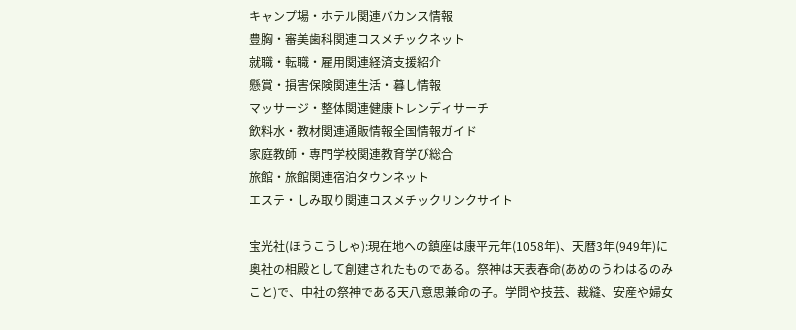キャンプ場・ホテル関連バカンス情報
豊胸・審美歯科関連コスメチックネット
就職・転職・雇用関連経済支援紹介
懸賞・損害保険関連生活・暮し情報
マッサージ・整体関連健康トレンディサーチ
飲料水・教材関連通販情報全国情報ガイド
家庭教師・専門学校関連教育学び総合
旅館・旅館関連宿泊タウンネット
エステ・しみ取り関連コスメチックリンクサイト

宝光社(ほうこうしゃ):現在地への鎮座は康平元年(1058年)、天暦3年(949年)に奥社の相殿として創建されたものである。祭神は天表春命(あめのうわはるのみこと)で、中社の祭神である天八意思兼命の子。学問や技芸、裁縫、安産や婦女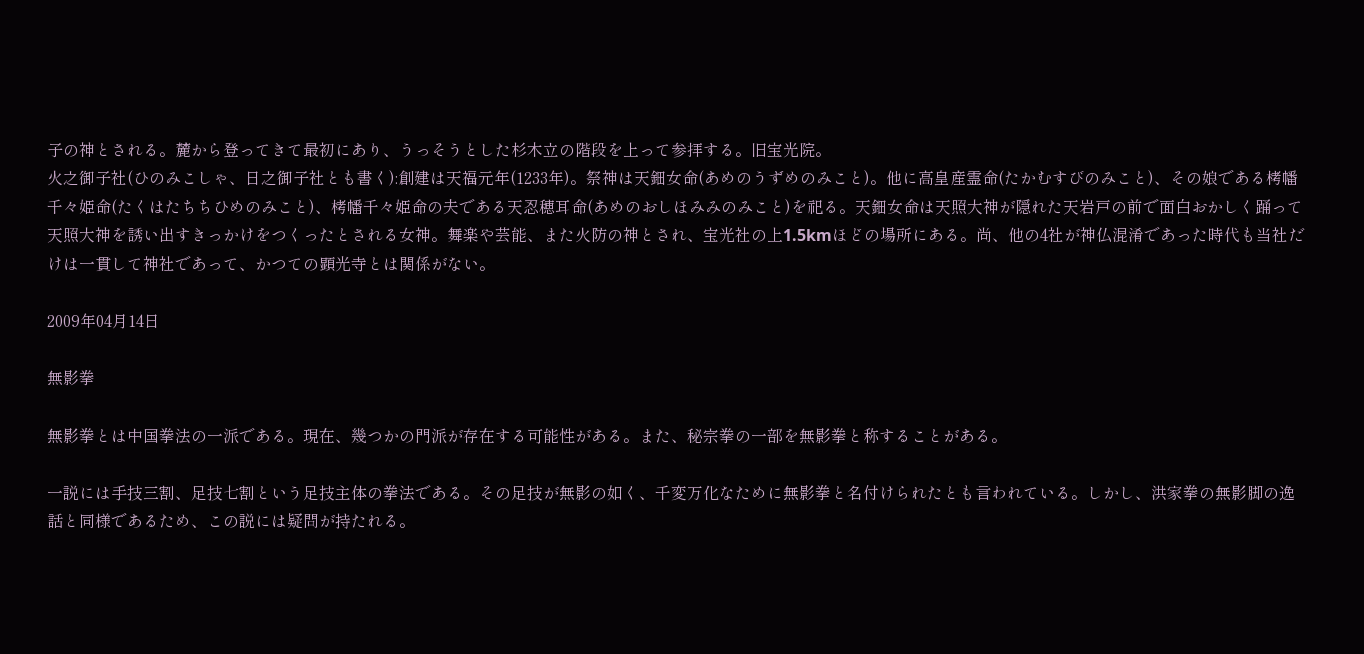子の神とされる。麓から登ってきて最初にあり、うっそうとした杉木立の階段を上って参拝する。旧宝光院。
火之御子社(ひのみこしゃ、日之御子社とも書く):創建は天福元年(1233年)。祭神は天鈿女命(あめのうずめのみこと)。他に高皇産霊命(たかむすびのみこと)、その娘である栲幡千々姫命(たくはたちちひめのみこと)、栲幡千々姫命の夫である天忍穂耳命(あめのおしほみみのみこと)を祀る。天鈿女命は天照大神が隠れた天岩戸の前で面白おかしく踊って天照大神を誘い出すきっかけをつくったとされる女神。舞楽や芸能、また火防の神とされ、宝光社の上1.5kmほどの場所にある。尚、他の4社が神仏混淆であった時代も当社だけは一貫して神社であって、かつての顕光寺とは関係がない。

2009年04月14日

無影拳

無影拳とは中国拳法の一派である。現在、幾つかの門派が存在する可能性がある。また、秘宗拳の一部を無影拳と称することがある。

一説には手技三割、足技七割という足技主体の拳法である。その足技が無影の如く、千変万化なために無影拳と名付けられたとも言われている。しかし、洪家拳の無影脚の逸話と同様であるため、この説には疑問が持たれる。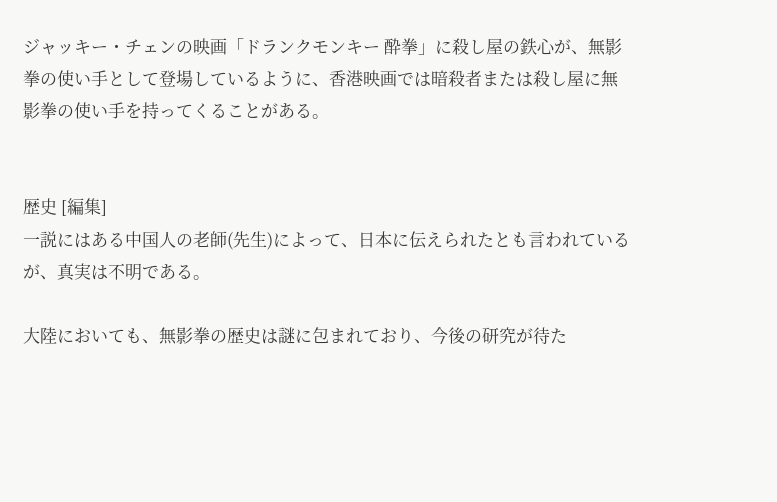ジャッキー・チェンの映画「ドランクモンキー 酔拳」に殺し屋の鉄心が、無影拳の使い手として登場しているように、香港映画では暗殺者または殺し屋に無影拳の使い手を持ってくることがある。


歴史 [編集]
一説にはある中国人の老師(先生)によって、日本に伝えられたとも言われているが、真実は不明である。

大陸においても、無影拳の歴史は謎に包まれており、今後の研究が待た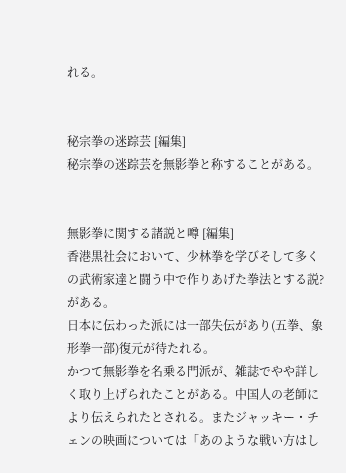れる。


秘宗拳の迷踪芸 [編集]
秘宗拳の迷踪芸を無影拳と称することがある。


無影拳に関する諸説と噂 [編集]
香港黒社会において、少林拳を学びそして多くの武術家達と闘う中で作りあげた拳法とする説?がある。
日本に伝わった派には一部失伝があり(五拳、象形拳一部)復元が待たれる。
かつて無影拳を名乗る門派が、雑誌でやや詳しく取り上げられたことがある。中国人の老師により伝えられたとされる。またジャッキー・チェンの映画については「あのような戦い方はし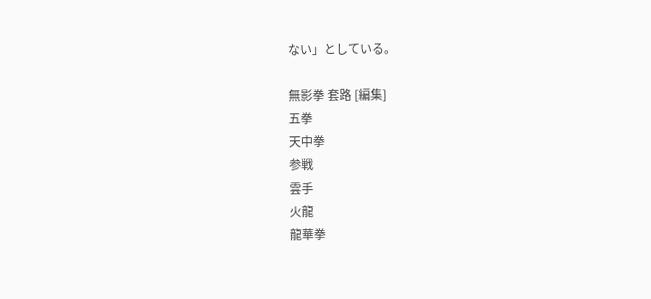ない」としている。

無影拳 套路 [編集]
五拳
天中拳
参戦
雲手
火龍
龍華拳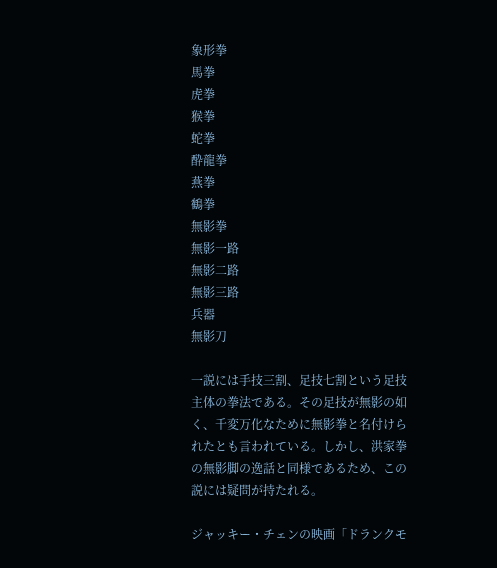象形拳
馬拳
虎拳
猴拳
蛇拳
酔龍拳
燕拳
鶴拳
無影拳
無影一路
無影二路
無影三路
兵器
無影刀

一説には手技三割、足技七割という足技主体の拳法である。その足技が無影の如く、千変万化なために無影拳と名付けられたとも言われている。しかし、洪家拳の無影脚の逸話と同様であるため、この説には疑問が持たれる。

ジャッキー・チェンの映画「ドランクモ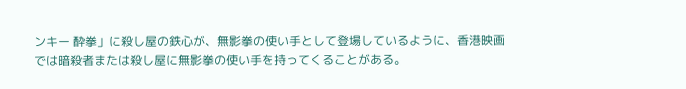ンキー 酔拳」に殺し屋の鉄心が、無影拳の使い手として登場しているように、香港映画では暗殺者または殺し屋に無影拳の使い手を持ってくることがある。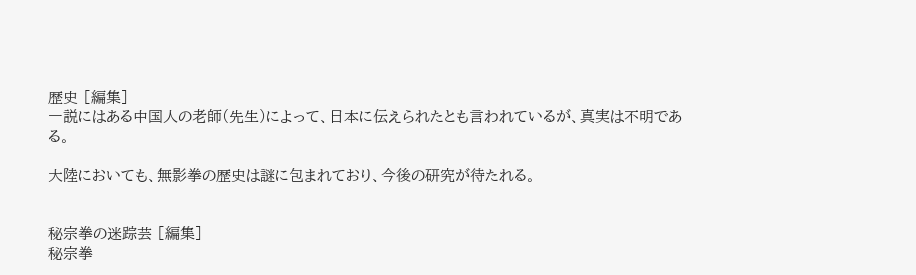歴史 [編集]
一説にはある中国人の老師(先生)によって、日本に伝えられたとも言われているが、真実は不明である。

大陸においても、無影拳の歴史は謎に包まれており、今後の研究が待たれる。


秘宗拳の迷踪芸 [編集]
秘宗拳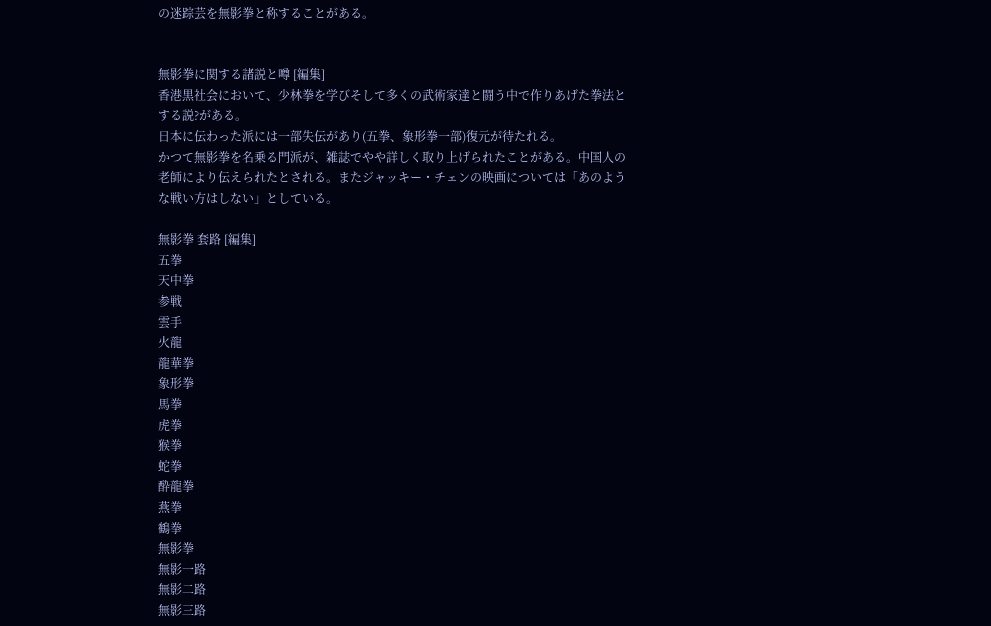の迷踪芸を無影拳と称することがある。


無影拳に関する諸説と噂 [編集]
香港黒社会において、少林拳を学びそして多くの武術家達と闘う中で作りあげた拳法とする説?がある。
日本に伝わった派には一部失伝があり(五拳、象形拳一部)復元が待たれる。
かつて無影拳を名乗る門派が、雑誌でやや詳しく取り上げられたことがある。中国人の老師により伝えられたとされる。またジャッキー・チェンの映画については「あのような戦い方はしない」としている。

無影拳 套路 [編集]
五拳
天中拳
参戦
雲手
火龍
龍華拳
象形拳
馬拳
虎拳
猴拳
蛇拳
酔龍拳
燕拳
鶴拳
無影拳
無影一路
無影二路
無影三路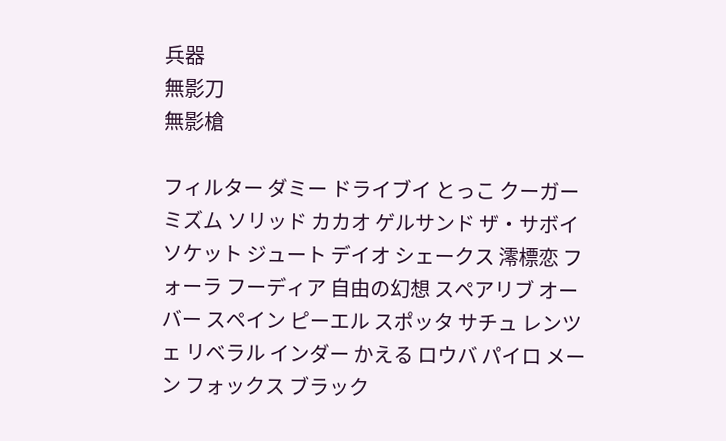兵器
無影刀
無影槍

フィルター ダミー ドライブイ とっこ クーガー ミズム ソリッド カカオ ゲルサンド ザ・サボイ ソケット ジュート デイオ シェークス 澪標恋 フォーラ フーディア 自由の幻想 スペアリブ オーバー スペイン ピーエル スポッタ サチュ レンツェ リベラル インダー かえる ロウバ パイロ メーン フォックス ブラック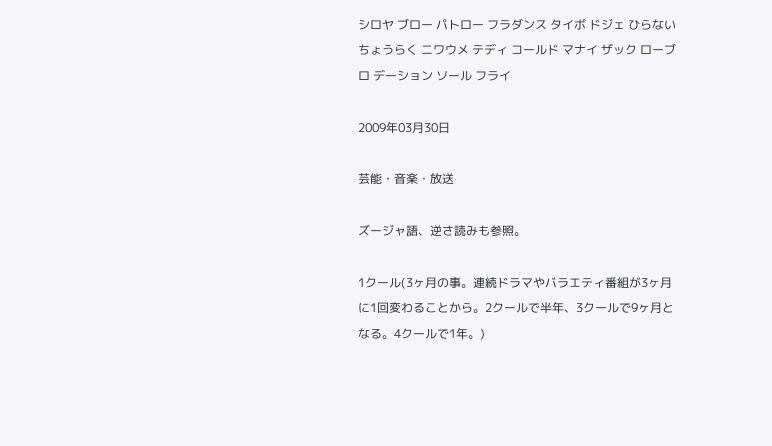シロヤ ブロー パトロー フラダンス タイボ ドジェ ひらない ちょうらく ニワウメ テディ コールド マナイ ザック ローブロ デーション ソール フライ

2009年03月30日

芸能・音楽・放送

ズージャ語、逆さ読みも参照。

1クール(3ヶ月の事。連続ドラマやバラエティ番組が3ヶ月に1回変わることから。2クールで半年、3クールで9ヶ月となる。4クールで1年。)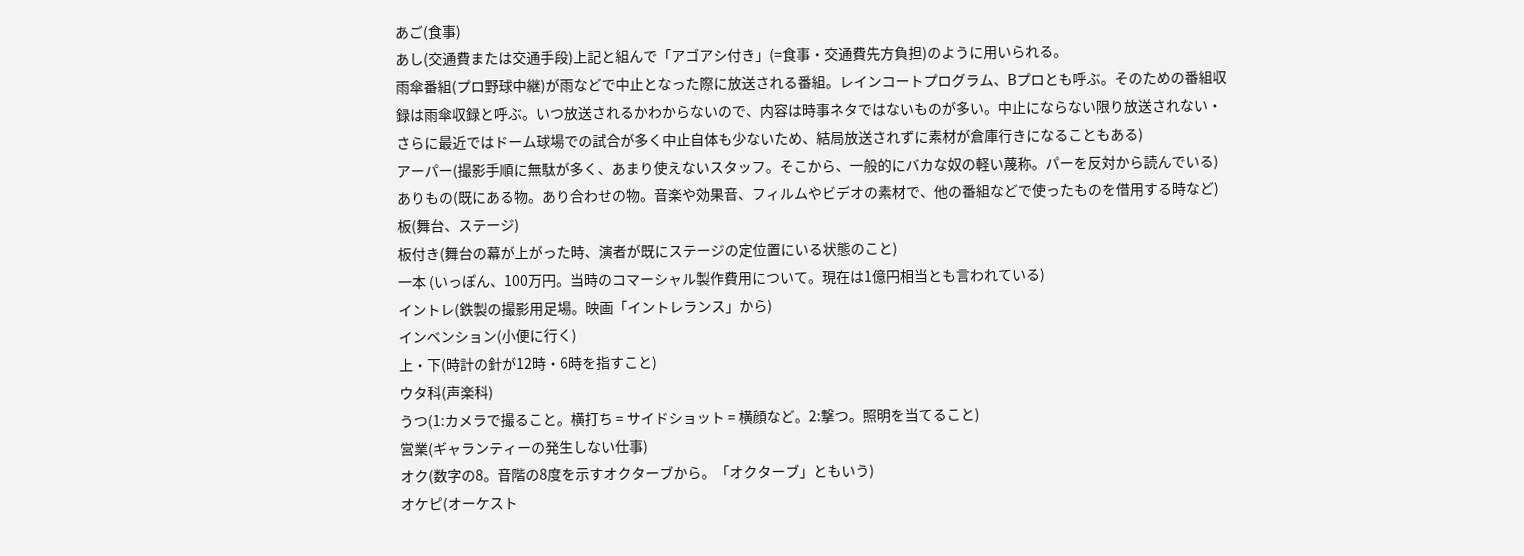あご(食事)
あし(交通費または交通手段)上記と組んで「アゴアシ付き」(=食事・交通費先方負担)のように用いられる。
雨傘番組(プロ野球中継)が雨などで中止となった際に放送される番組。レインコートプログラム、Bプロとも呼ぶ。そのための番組収録は雨傘収録と呼ぶ。いつ放送されるかわからないので、内容は時事ネタではないものが多い。中止にならない限り放送されない・さらに最近ではドーム球場での試合が多く中止自体も少ないため、結局放送されずに素材が倉庫行きになることもある)
アーパー(撮影手順に無駄が多く、あまり使えないスタッフ。そこから、一般的にバカな奴の軽い蔑称。パーを反対から読んでいる)
ありもの(既にある物。あり合わせの物。音楽や効果音、フィルムやビデオの素材で、他の番組などで使ったものを借用する時など)
板(舞台、ステージ)
板付き(舞台の幕が上がった時、演者が既にステージの定位置にいる状態のこと)
一本 (いっぽん、100万円。当時のコマーシャル製作費用について。現在は1億円相当とも言われている)
イントレ(鉄製の撮影用足場。映画「イントレランス」から)
インベンション(小便に行く)
上・下(時計の針が12時・6時を指すこと)
ウタ科(声楽科)
うつ(1:カメラで撮ること。横打ち = サイドショット = 横顔など。2:撃つ。照明を当てること)
営業(ギャランティーの発生しない仕事)
オク(数字の8。音階の8度を示すオクターブから。「オクターブ」ともいう)
オケピ(オーケスト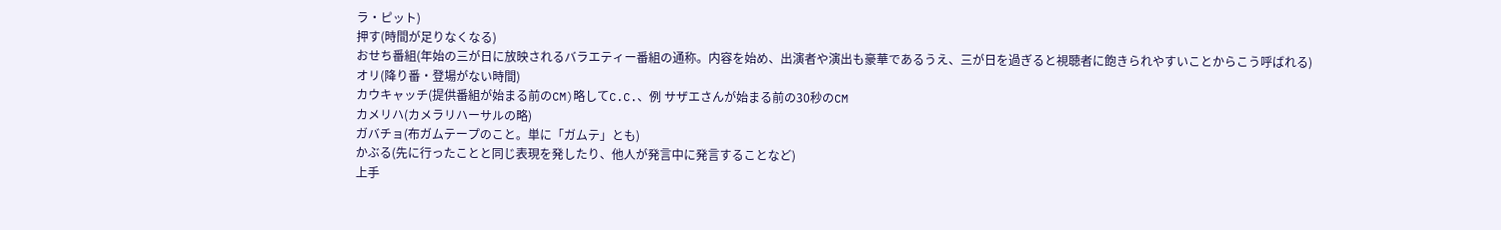ラ・ピット)
押す(時間が足りなくなる)
おせち番組(年始の三が日に放映されるバラエティー番組の通称。内容を始め、出演者や演出も豪華であるうえ、三が日を過ぎると視聴者に飽きられやすいことからこう呼ばれる)
オリ(降り番・登場がない時間)
カウキャッチ(提供番組が始まる前のCM)略してC.C.、例 サザエさんが始まる前の30秒のCM
カメリハ(カメラリハーサルの略)
ガバチョ(布ガムテープのこと。単に「ガムテ」とも)
かぶる(先に行ったことと同じ表現を発したり、他人が発言中に発言することなど)
上手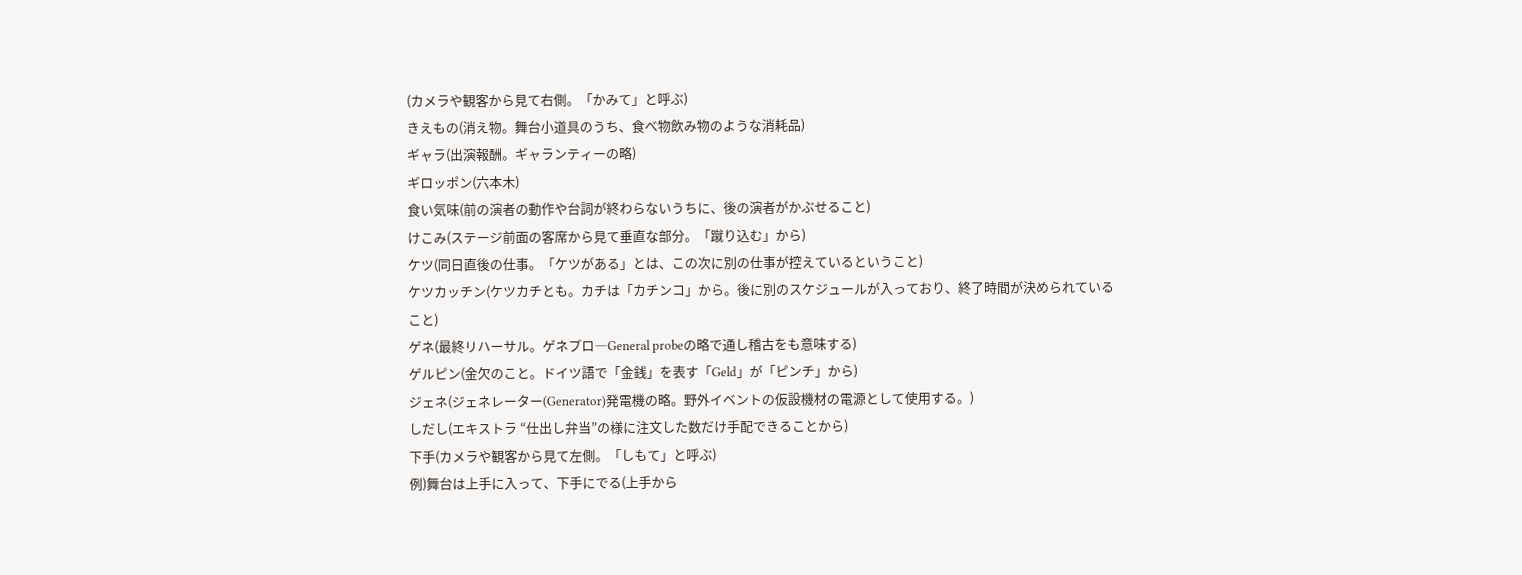(カメラや観客から見て右側。「かみて」と呼ぶ)
きえもの(消え物。舞台小道具のうち、食べ物飲み物のような消耗品)
ギャラ(出演報酬。ギャランティーの略)
ギロッポン(六本木)
食い気味(前の演者の動作や台詞が終わらないうちに、後の演者がかぶせること)
けこみ(ステージ前面の客席から見て垂直な部分。「蹴り込む」から)
ケツ(同日直後の仕事。「ケツがある」とは、この次に別の仕事が控えているということ)
ケツカッチン(ケツカチとも。カチは「カチンコ」から。後に別のスケジュールが入っており、終了時間が決められていること)
ゲネ(最終リハーサル。ゲネプロ―General probeの略で通し稽古をも意味する)
ゲルピン(金欠のこと。ドイツ語で「金銭」を表す「Geld」が「ピンチ」から)
ジェネ(ジェネレーター(Generator)発電機の略。野外イベントの仮設機材の電源として使用する。)
しだし(エキストラ “仕出し弁当”の様に注文した数だけ手配できることから)
下手(カメラや観客から見て左側。「しもて」と呼ぶ)
例)舞台は上手に入って、下手にでる(上手から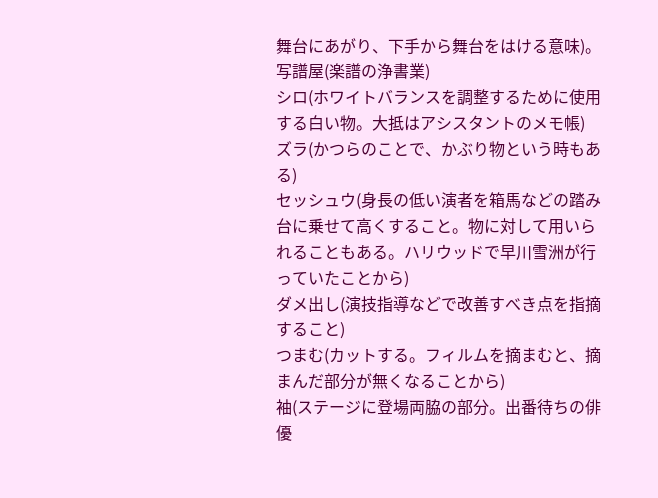舞台にあがり、下手から舞台をはける意味)。
写譜屋(楽譜の浄書業)
シロ(ホワイトバランスを調整するために使用する白い物。大抵はアシスタントのメモ帳)
ズラ(かつらのことで、かぶり物という時もある)
セッシュウ(身長の低い演者を箱馬などの踏み台に乗せて高くすること。物に対して用いられることもある。ハリウッドで早川雪洲が行っていたことから)
ダメ出し(演技指導などで改善すべき点を指摘すること)
つまむ(カットする。フィルムを摘まむと、摘まんだ部分が無くなることから)
袖(ステージに登場両脇の部分。出番待ちの俳優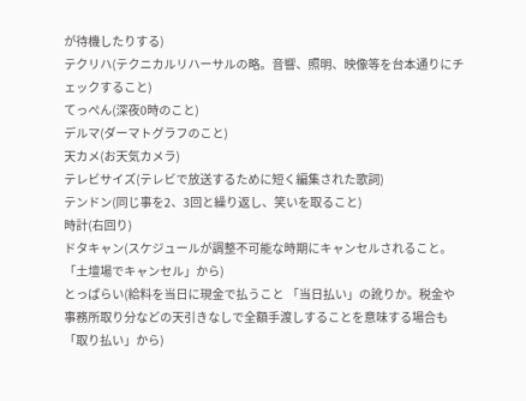が待機したりする)
テクリハ(テクニカルリハーサルの略。音響、照明、映像等を台本通りにチェックすること)
てっぺん(深夜0時のこと)
デルマ(ダーマトグラフのこと)
天カメ(お天気カメラ)
テレビサイズ(テレビで放送するために短く編集された歌詞)
テンドン(同じ事を2、3回と繰り返し、笑いを取ること)
時計(右回り)
ドタキャン(スケジュールが調整不可能な時期にキャンセルされること。「土壇場でキャンセル」から)
とっぱらい(給料を当日に現金で払うこと 「当日払い」の訛りか。税金や事務所取り分などの天引きなしで全額手渡しすることを意味する場合も 「取り払い」から)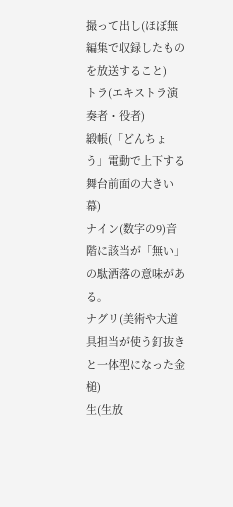撮って出し(ほぼ無編集で収録したものを放送すること)
トラ(エキストラ演奏者・役者)
緞帳(「どんちょう」電動で上下する舞台前面の大きい幕)
ナイン(数字の9)音階に該当が「無い」の駄洒落の意味がある。
ナグリ(美術や大道具担当が使う釘抜きと一体型になった金槌)
生(生放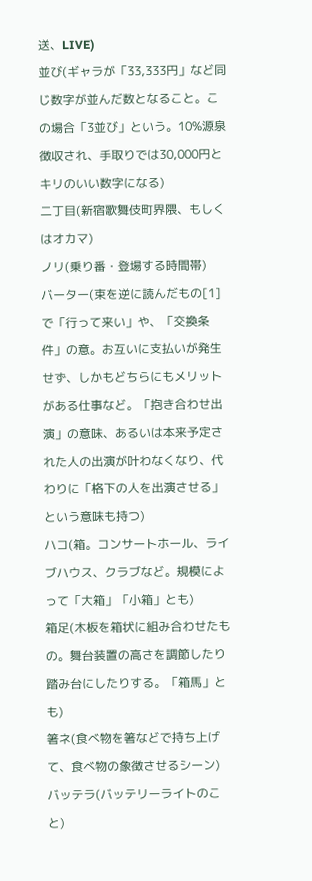送、LIVE)
並び(ギャラが「33,333円」など同じ数字が並んだ数となること。この場合「3並び」という。10%源泉徴収され、手取りでは30,000円とキリのいい数字になる)
二丁目(新宿歌舞伎町界隈、もしくはオカマ)
ノリ(乗り番・登場する時間帯)
バーター(束を逆に読んだもの[1]で「行って来い」や、「交換条件」の意。お互いに支払いが発生せず、しかもどちらにもメリットがある仕事など。「抱き合わせ出演」の意味、あるいは本来予定された人の出演が叶わなくなり、代わりに「格下の人を出演させる」という意味も持つ)
ハコ(箱。コンサートホール、ライブハウス、クラブなど。規模によって「大箱」「小箱」とも)
箱足(木板を箱状に組み合わせたもの。舞台装置の高さを調節したり踏み台にしたりする。「箱馬」とも)
箸ネ(食べ物を箸などで持ち上げて、食べ物の象徴させるシーン)
バッテラ(バッテリーライトのこと)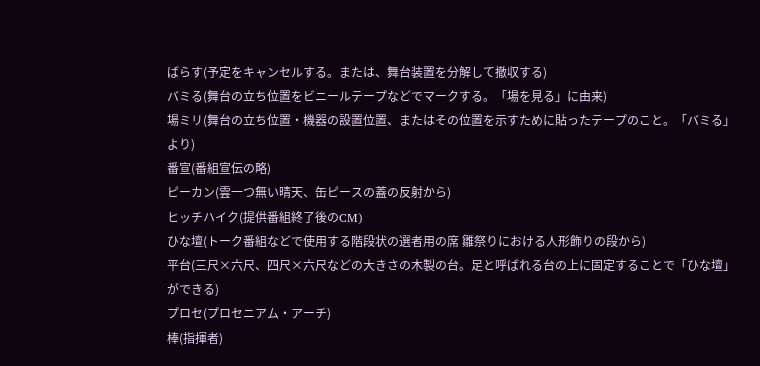ばらす(予定をキャンセルする。または、舞台装置を分解して撤収する)
バミる(舞台の立ち位置をビニールテープなどでマークする。「場を見る」に由来)
場ミリ(舞台の立ち位置・機器の設置位置、またはその位置を示すために貼ったテープのこと。「バミる」より)
番宣(番組宣伝の略)
ピーカン(雲一つ無い晴天、缶ピースの蓋の反射から)
ヒッチハイク(提供番組終了後のCM)
ひな壇(トーク番組などで使用する階段状の選者用の席 雛祭りにおける人形飾りの段から)
平台(三尺×六尺、四尺×六尺などの大きさの木製の台。足と呼ばれる台の上に固定することで「ひな壇」ができる)
プロセ(プロセニアム・アーチ)
棒(指揮者)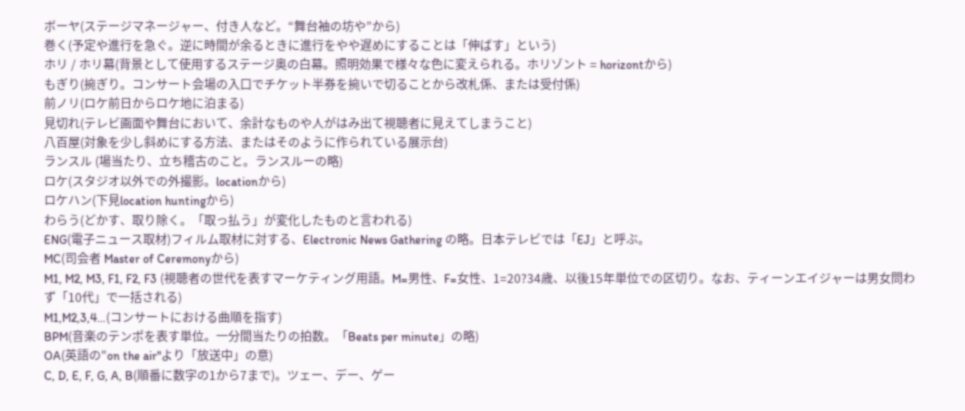ボーヤ(ステージマネージャー、付き人など。“舞台袖の坊や”から)
巻く(予定や進行を急ぐ。逆に時間が余るときに進行をやや遅めにすることは「伸ばす」という)
ホリ / ホリ幕(背景として使用するステージ奥の白幕。照明効果で様々な色に変えられる。ホリゾント = horizontから)
もぎり(捥ぎり。コンサート会場の入口でチケット半券を捥いで切ることから改札係、または受付係)
前ノリ(ロケ前日からロケ地に泊まる)
見切れ(テレビ画面や舞台において、余計なものや人がはみ出て視聴者に見えてしまうこと)
八百屋(対象を少し斜めにする方法、またはそのように作られている展示台)
ランスル (場当たり、立ち稽古のこと。ランスルーの略)
ロケ(スタジオ以外での外撮影。locationから)
ロケハン(下見location huntingから)
わらう(どかす、取り除く。「取っ払う」が変化したものと言われる)
ENG(電子ニュース取材)フィルム取材に対する、Electronic News Gathering の略。日本テレビでは「EJ」と呼ぶ。
MC(司会者 Master of Ceremonyから)
M1, M2, M3, F1, F2, F3 (視聴者の世代を表すマーケティング用語。M=男性、F=女性、1=20?34歳、以後15年単位での区切り。なお、ティーンエイジャーは男女問わず「10代」で一括される)
M1,M2,3,4…(コンサートにおける曲順を指す)
BPM(音楽のテンポを表す単位。一分間当たりの拍数。「Beats per minute」の略)
OA(英語の"on the air"より「放送中」の意)
C, D, E, F, G, A, B(順番に数字の1から7まで)。ツェー、デー、ゲー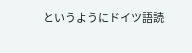というようにドイツ語読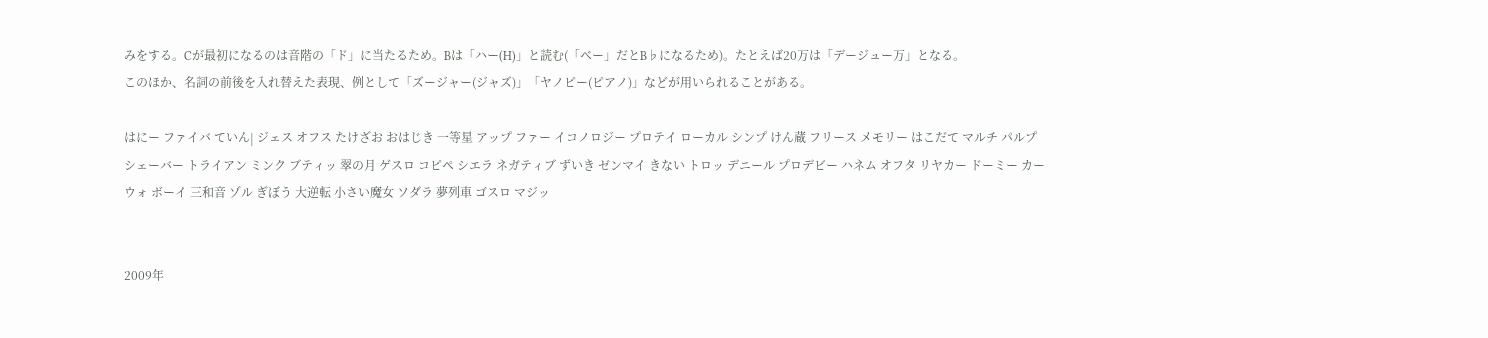みをする。Cが最初になるのは音階の「ド」に当たるため。Bは「ハー(H)」と読む(「ベー」だとB♭になるため)。たとえば20万は「デージュー万」となる。
このほか、名詞の前後を入れ替えた表現、例として「ズージャー(ジャズ)」「ヤノピー(ピアノ)」などが用いられることがある。

はにー ファイバ ていん| ジェス オフス たけざお おはじき 一等星 アップ ファー イコノロジー プロテイ ローカル シンプ けん蔵 フリース メモリー はこだて マルチ パルプ シェーバー トライアン ミンク ブティッ 翠の月 ゲスロ コピペ シエラ ネガティブ ずいき ゼンマイ きない トロッ デニール プロデビー ハネム オフタ リヤカー ドーミー カーウォ ボーイ 三和音 ゾル ぎぼう 大逆転 小さい魔女 ソダラ 夢列車 ゴスロ マジッ


2009年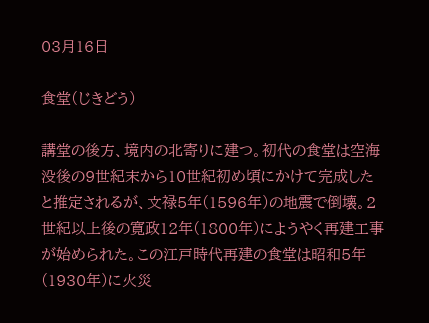03月16日

食堂(じきどう)

講堂の後方、境内の北寄りに建つ。初代の食堂は空海没後の9世紀末から10世紀初め頃にかけて完成したと推定されるが、文禄5年(1596年)の地震で倒壊。2世紀以上後の寛政12年(1800年)にようやく再建工事が始められた。この江戸時代再建の食堂は昭和5年(1930年)に火災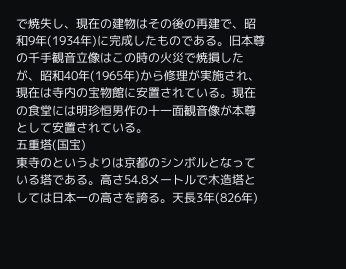で焼失し、現在の建物はその後の再建で、昭和9年(1934年)に完成したものである。旧本尊の千手観音立像はこの時の火災で焼損したが、昭和40年(1965年)から修理が実施され、現在は寺内の宝物館に安置されている。現在の食堂には明珍恒男作の十一面観音像が本尊として安置されている。
五重塔(国宝)
東寺のというよりは京都のシンボルとなっている塔である。高さ54.8メートルで木造塔としては日本一の高さを誇る。天長3年(826年)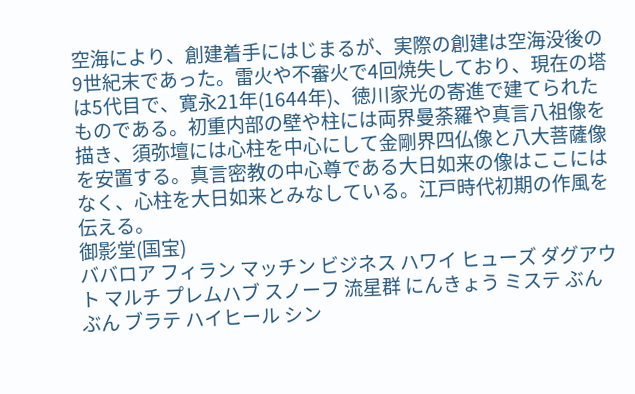空海により、創建着手にはじまるが、実際の創建は空海没後の9世紀末であった。雷火や不審火で4回焼失しており、現在の塔は5代目で、寛永21年(1644年)、徳川家光の寄進で建てられたものである。初重内部の壁や柱には両界曼荼羅や真言八祖像を描き、須弥壇には心柱を中心にして金剛界四仏像と八大菩薩像を安置する。真言密教の中心尊である大日如来の像はここにはなく、心柱を大日如来とみなしている。江戸時代初期の作風を伝える。
御影堂(国宝)
ババロア フィラン マッチン ビジネス ハワイ ヒューズ ダグアウト マルチ プレムハブ スノーフ 流星群 にんきょう ミステ ぶんぶん ブラテ ハイヒール シン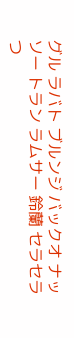グル ラバト ブルンジ バックオ ナッソー トラン ラムサー 鈴蘭 セラセラ つ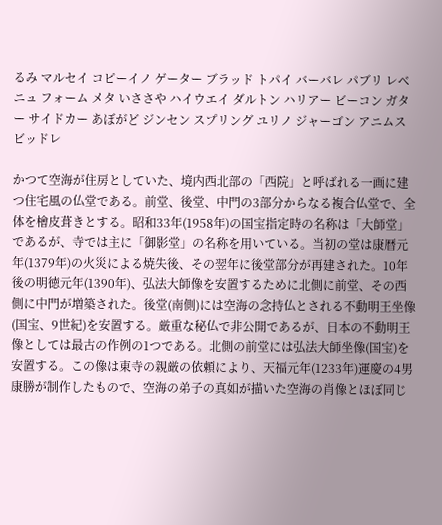るみ マルセイ コピーイノ ゲーター ブラッド トパイ バーバレ パブリ レベニュ フォーム メタ いささや ハイウエイ ダルトン ハリアー ビーコン ガター サイドカー あぼがど ジンセン スプリング ユリノ ジャーゴン アニムス ビッドレ

かつて空海が住房としていた、境内西北部の「西院」と呼ばれる一画に建つ住宅風の仏堂である。前堂、後堂、中門の3部分からなる複合仏堂で、全体を檜皮葺きとする。昭和33年(1958年)の国宝指定時の名称は「大師堂」であるが、寺では主に「御影堂」の名称を用いている。当初の堂は康暦元年(1379年)の火災による焼失後、その翌年に後堂部分が再建された。10年後の明徳元年(1390年)、弘法大師像を安置するために北側に前堂、その西側に中門が増築された。後堂(南側)には空海の念持仏とされる不動明王坐像(国宝、9世紀)を安置する。厳重な秘仏で非公開であるが、日本の不動明王像としては最古の作例の1つである。北側の前堂には弘法大師坐像(国宝)を安置する。この像は東寺の親厳の依頼により、天福元年(1233年)運慶の4男康勝が制作したもので、空海の弟子の真如が描いた空海の肖像とほぼ同じ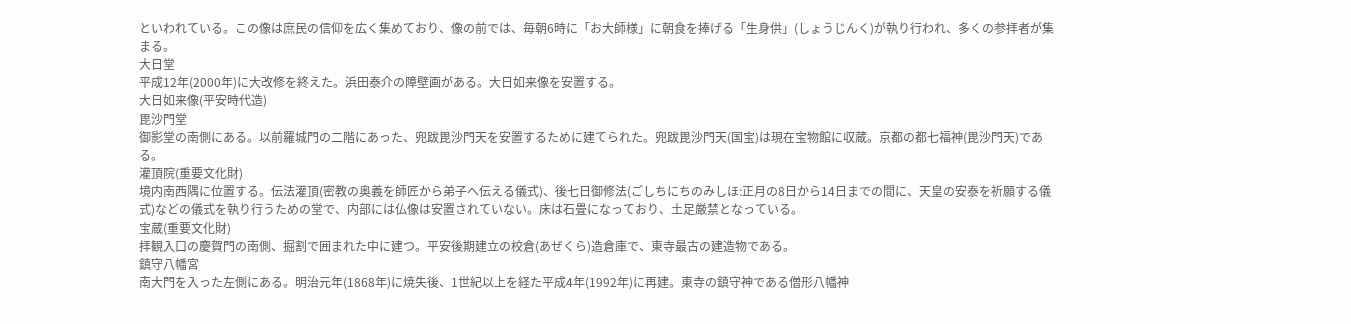といわれている。この像は庶民の信仰を広く集めており、像の前では、毎朝6時に「お大師様」に朝食を捧げる「生身供」(しょうじんく)が執り行われ、多くの参拝者が集まる。
大日堂
平成12年(2000年)に大改修を終えた。浜田泰介の障壁画がある。大日如来像を安置する。
大日如来像(平安時代造)
毘沙門堂
御影堂の南側にある。以前羅城門の二階にあった、兜跋毘沙門天を安置するために建てられた。兜跋毘沙門天(国宝)は現在宝物館に収蔵。京都の都七福神(毘沙門天)である。
灌頂院(重要文化財)
境内南西隅に位置する。伝法灌頂(密教の奥義を師匠から弟子へ伝える儀式)、後七日御修法(ごしちにちのみしほ:正月の8日から14日までの間に、天皇の安泰を祈願する儀式)などの儀式を執り行うための堂で、内部には仏像は安置されていない。床は石畳になっており、土足厳禁となっている。
宝蔵(重要文化財)
拝観入口の慶賀門の南側、掘割で囲まれた中に建つ。平安後期建立の校倉(あぜくら)造倉庫で、東寺最古の建造物である。
鎮守八幡宮
南大門を入った左側にある。明治元年(1868年)に焼失後、1世紀以上を経た平成4年(1992年)に再建。東寺の鎮守神である僧形八幡神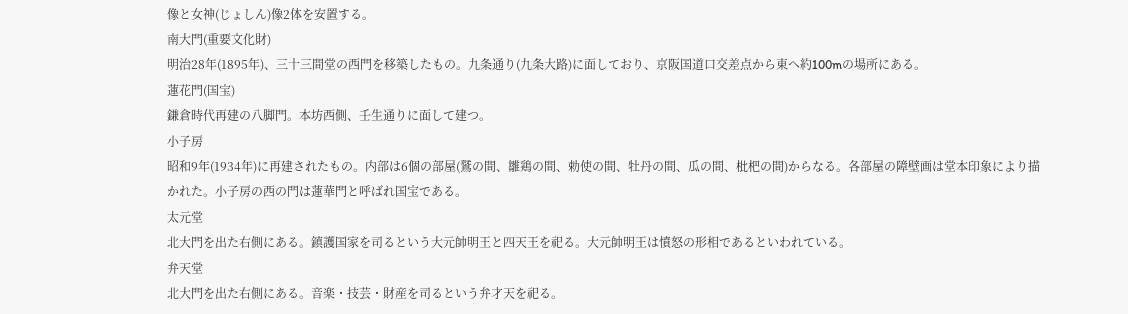像と女神(じょしん)像2体を安置する。
南大門(重要文化財)
明治28年(1895年)、三十三間堂の西門を移築したもの。九条通り(九条大路)に面しており、京阪国道口交差点から東へ約100mの場所にある。
蓮花門(国宝)
鎌倉時代再建の八脚門。本坊西側、壬生通りに面して建つ。
小子房
昭和9年(1934年)に再建されたもの。内部は6個の部屋(鷲の間、雛鶏の間、勅使の間、牡丹の間、瓜の間、枇杷の間)からなる。各部屋の障壁画は堂本印象により描かれた。小子房の西の門は蓮華門と呼ばれ国宝である。
太元堂
北大門を出た右側にある。鎮護国家を司るという大元帥明王と四天王を祀る。大元帥明王は憤怒の形相であるといわれている。
弁天堂
北大門を出た右側にある。音楽・技芸・財産を司るという弁才天を祀る。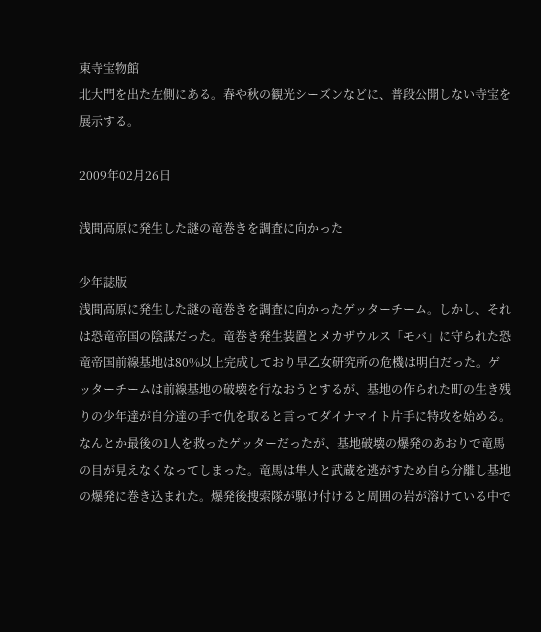東寺宝物館
北大門を出た左側にある。春や秋の観光シーズンなどに、普段公開しない寺宝を展示する。

2009年02月26日

浅間高原に発生した謎の竜巻きを調査に向かった

少年誌版
浅間高原に発生した謎の竜巻きを調査に向かったゲッターチーム。しかし、それは恐竜帝国の陰謀だった。竜巻き発生装置とメカザウルス「モバ」に守られた恐竜帝国前線基地は80%以上完成しており早乙女研究所の危機は明白だった。ゲッターチームは前線基地の破壊を行なおうとするが、基地の作られた町の生き残りの少年達が自分達の手で仇を取ると言ってダイナマイト片手に特攻を始める。なんとか最後の1人を救ったゲッターだったが、基地破壊の爆発のあおりで竜馬の目が見えなくなってしまった。竜馬は隼人と武蔵を逃がすため自ら分離し基地の爆発に巻き込まれた。爆発後捜索隊が駆け付けると周囲の岩が溶けている中で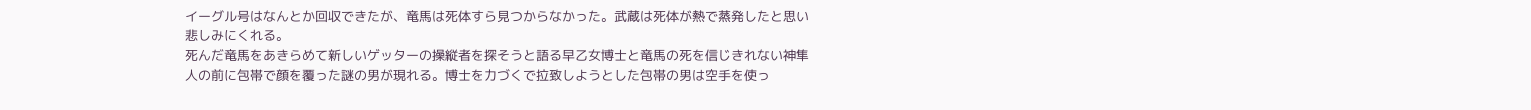イーグル号はなんとか回収できたが、竜馬は死体すら見つからなかった。武蔵は死体が熱で蒸発したと思い悲しみにくれる。
死んだ竜馬をあきらめて新しいゲッターの操縦者を探そうと語る早乙女博士と竜馬の死を信じきれない神隼人の前に包帯で顔を覆った謎の男が現れる。博士を力づくで拉致しようとした包帯の男は空手を使っ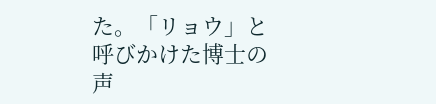た。「リョウ」と呼びかけた博士の声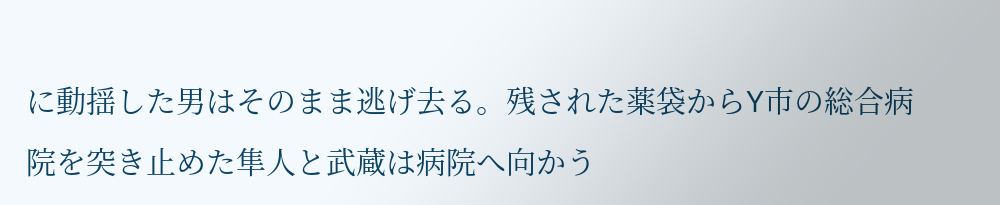に動揺した男はそのまま逃げ去る。残された薬袋からY市の総合病院を突き止めた隼人と武蔵は病院へ向かう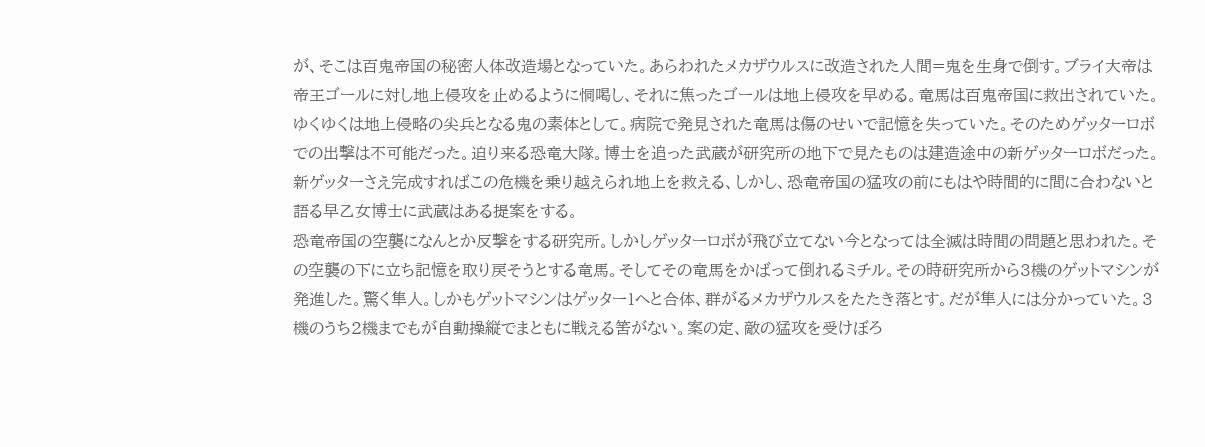が、そこは百鬼帝国の秘密人体改造場となっていた。あらわれたメカザウルスに改造された人間=鬼を生身で倒す。ブライ大帝は帝王ゴールに対し地上侵攻を止めるように恫喝し、それに焦ったゴールは地上侵攻を早める。竜馬は百鬼帝国に救出されていた。ゆくゆくは地上侵略の尖兵となる鬼の素体として。病院で発見された竜馬は傷のせいで記憶を失っていた。そのためゲッターロボでの出撃は不可能だった。迫り来る恐竜大隊。博士を追った武蔵が研究所の地下で見たものは建造途中の新ゲッターロボだった。新ゲッターさえ完成すればこの危機を乗り越えられ地上を救える、しかし、恐竜帝国の猛攻の前にもはや時間的に間に合わないと語る早乙女博士に武蔵はある提案をする。
恐竜帝国の空襲になんとか反撃をする研究所。しかしゲッターロボが飛び立てない今となっては全滅は時間の問題と思われた。その空襲の下に立ち記憶を取り戻そうとする竜馬。そしてその竜馬をかばって倒れるミチル。その時研究所から3機のゲットマシンが発進した。驚く隼人。しかもゲットマシンはゲッター1へと合体、群がるメカザウルスをたたき落とす。だが隼人には分かっていた。3機のうち2機までもが自動操縦でまともに戦える筈がない。案の定、敵の猛攻を受けぼろ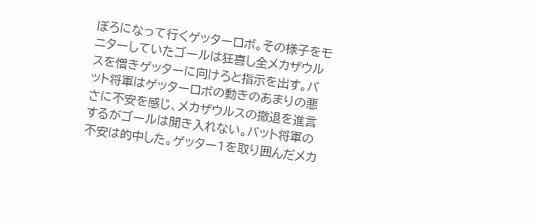ぼろになって行くゲッターロボ。その様子をモニターしていたゴールは狂喜し全メカザウルスを憎きゲッターに向けろと指示を出す。バット将軍はゲッターロボの動きのあまりの悪さに不安を感じ、メカザウルスの撤退を進言するがゴールは聞き入れない。バット将軍の不安は的中した。ゲッター1を取り囲んだメカ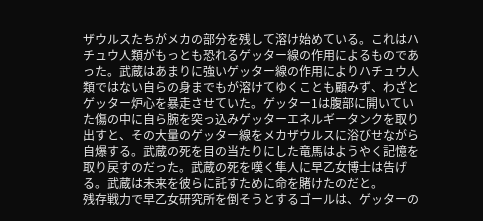ザウルスたちがメカの部分を残して溶け始めている。これはハチュウ人類がもっとも恐れるゲッター線の作用によるものであった。武蔵はあまりに強いゲッター線の作用によりハチュウ人類ではない自らの身までもが溶けてゆくことも顧みず、わざとゲッター炉心を暴走させていた。ゲッター1は腹部に開いていた傷の中に自ら腕を突っ込みゲッターエネルギータンクを取り出すと、その大量のゲッター線をメカザウルスに浴びせながら自爆する。武蔵の死を目の当たりにした竜馬はようやく記憶を取り戻すのだった。武蔵の死を嘆く隼人に早乙女博士は告げる。武蔵は未来を彼らに託すために命を賭けたのだと。
残存戦力で早乙女研究所を倒そうとするゴールは、ゲッターの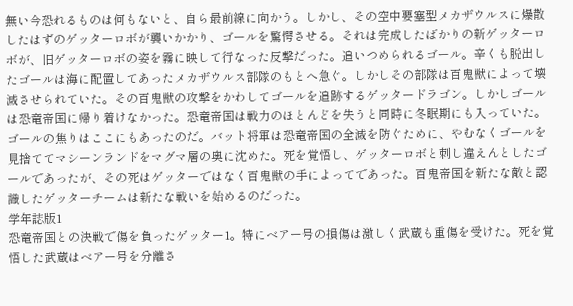無い今恐れるものは何もないと、自ら最前線に向かう。しかし、その空中要塞型メカザウルスに爆散したはずのゲッターロボが襲いかかり、ゴールを驚愕させる。それは完成したばかりの新ゲッターロボが、旧ゲッターロボの姿を霧に映して行なった反撃だった。追いつめられるゴール。辛くも脱出したゴールは海に配置してあったメカザウルス部隊のもとへ急ぐ。しかしその部隊は百鬼獣によって壊滅させられていた。その百鬼獣の攻撃をかわしてゴールを追跡するゲッタードラゴン。しかしゴールは恐竜帝国に帰り着けなかった。恐竜帝国は戦力のほとんどを失うと同時に冬眠期にも入っていた。ゴールの焦りはここにもあったのだ。バット将軍は恐竜帝国の全滅を防ぐために、やむなくゴールを見捨ててマシーンランドをマグマ層の奥に沈めた。死を覚悟し、ゲッターロボと刺し違えんとしたゴールであったが、その死はゲッターではなく百鬼獣の手によってであった。百鬼帝国を新たな敵と認識したゲッターチームは新たな戦いを始めるのだった。
学年誌版1
恐竜帝国との決戦で傷を負ったゲッター1。特にベアー号の損傷は激しく武蔵も重傷を受けた。死を覚悟した武蔵はベアー号を分離さ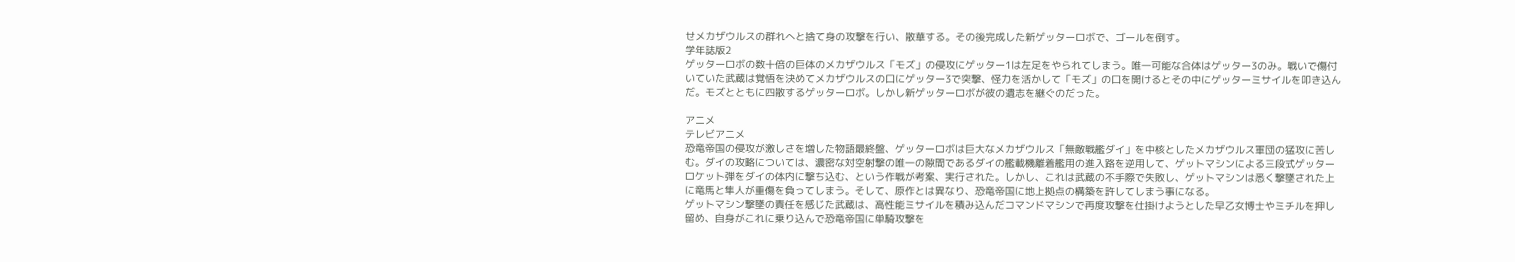せメカザウルスの群れへと捨て身の攻撃を行い、散華する。その後完成した新ゲッターロボで、ゴールを倒す。
学年誌版2
ゲッターロボの数十倍の巨体のメカザウルス「モズ」の侵攻にゲッター1は左足をやられてしまう。唯一可能な合体はゲッター3のみ。戦いで傷付いていた武蔵は覚悟を決めてメカザウルスの口にゲッター3で突撃、怪力を活かして「モズ」の口を開けるとその中にゲッターミサイルを叩き込んだ。モズとともに四散するゲッターロボ。しかし新ゲッターロボが彼の遺志を継ぐのだった。

アニメ
テレビアニメ
恐竜帝国の侵攻が激しさを増した物語最終盤、ゲッターロボは巨大なメカザウルス「無敵戦艦ダイ」を中核としたメカザウルス軍団の猛攻に苦しむ。ダイの攻略については、濃密な対空射撃の唯一の隙間であるダイの艦載機離着艦用の進入路を逆用して、ゲットマシンによる三段式ゲッターロケット弾をダイの体内に撃ち込む、という作戦が考案、実行された。しかし、これは武蔵の不手際で失敗し、ゲットマシンは悉く撃墜された上に竜馬と隼人が重傷を負ってしまう。そして、原作とは異なり、恐竜帝国に地上拠点の構築を許してしまう事になる。
ゲットマシン撃墜の責任を感じた武蔵は、高性能ミサイルを積み込んだコマンドマシンで再度攻撃を仕掛けようとした早乙女博士やミチルを押し留め、自身がこれに乗り込んで恐竜帝国に単騎攻撃を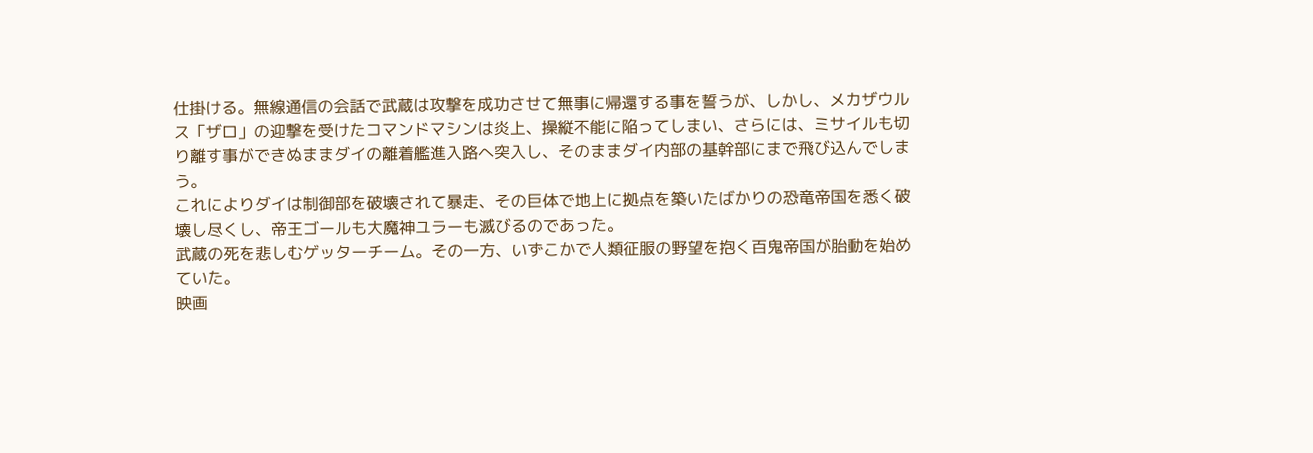仕掛ける。無線通信の会話で武蔵は攻撃を成功させて無事に帰還する事を誓うが、しかし、メカザウルス「ザロ」の迎撃を受けたコマンドマシンは炎上、操縦不能に陥ってしまい、さらには、ミサイルも切り離す事ができぬままダイの離着艦進入路へ突入し、そのままダイ内部の基幹部にまで飛び込んでしまう。
これによりダイは制御部を破壊されて暴走、その巨体で地上に拠点を築いたばかりの恐竜帝国を悉く破壊し尽くし、帝王ゴールも大魔神ユラーも滅びるのであった。
武蔵の死を悲しむゲッターチーム。その一方、いずこかで人類征服の野望を抱く百鬼帝国が胎動を始めていた。
映画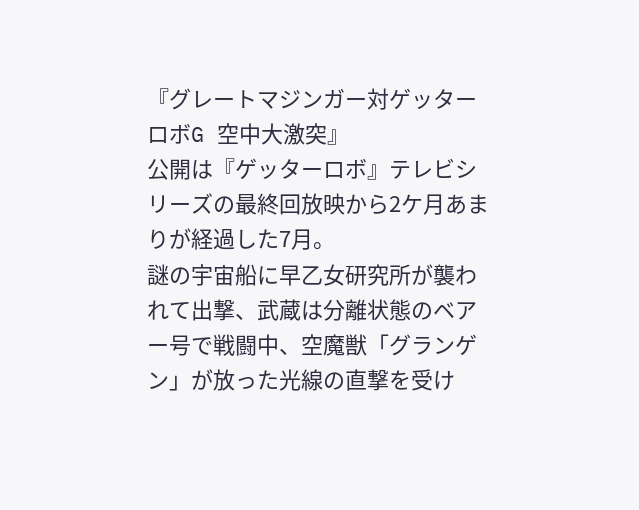『グレートマジンガー対ゲッターロボG 空中大激突』
公開は『ゲッターロボ』テレビシリーズの最終回放映から2ケ月あまりが経過した7月。
謎の宇宙船に早乙女研究所が襲われて出撃、武蔵は分離状態のベアー号で戦闘中、空魔獣「グランゲン」が放った光線の直撃を受け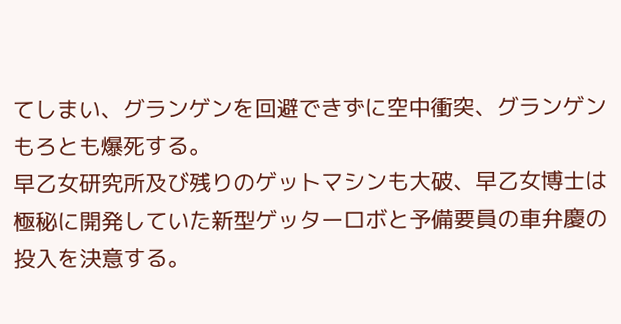てしまい、グランゲンを回避できずに空中衝突、グランゲンもろとも爆死する。
早乙女研究所及び残りのゲットマシンも大破、早乙女博士は極秘に開発していた新型ゲッターロボと予備要員の車弁慶の投入を決意する。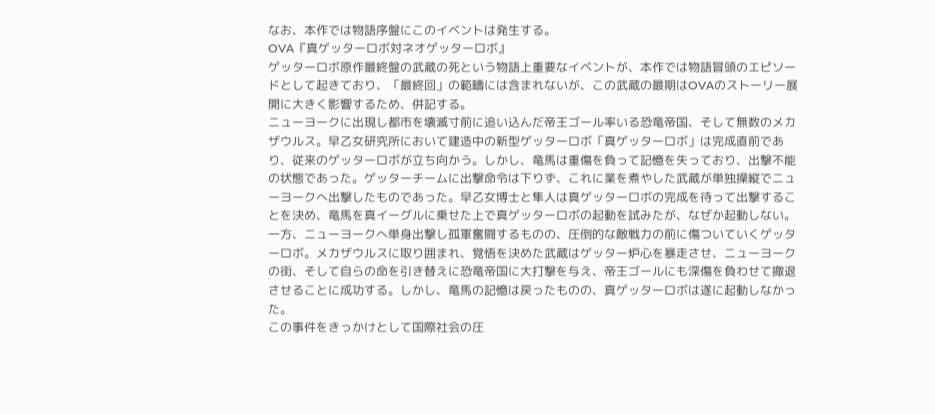なお、本作では物語序盤にこのイベントは発生する。
OVA『真ゲッターロボ対ネオゲッターロボ』
ゲッターロボ原作最終盤の武蔵の死という物語上重要なイベントが、本作では物語冒頭のエピソードとして起きており、「最終回」の範疇には含まれないが、この武蔵の最期はOVAのストーリー展開に大きく影響するため、併記する。
ニューヨークに出現し都市を壊滅寸前に追い込んだ帝王ゴール率いる恐竜帝国、そして無数のメカザウルス。早乙女研究所において建造中の新型ゲッターロボ「真ゲッターロボ」は完成直前であり、従来のゲッターロボが立ち向かう。しかし、竜馬は重傷を負って記憶を失っており、出撃不能の状態であった。ゲッターチームに出撃命令は下りず、これに業を煮やした武蔵が単独操縦でニューヨークへ出撃したものであった。早乙女博士と隼人は真ゲッターロボの完成を待って出撃することを決め、竜馬を真イーグルに乗せた上で真ゲッターロボの起動を試みたが、なぜか起動しない。
一方、ニューヨークへ単身出撃し孤軍奮闘するものの、圧倒的な敵戦力の前に傷ついていくゲッターロボ。メカザウルスに取り囲まれ、覚悟を決めた武蔵はゲッター炉心を暴走させ、ニューヨークの街、そして自らの命を引き替えに恐竜帝国に大打撃を与え、帝王ゴールにも深傷を負わせて撤退させることに成功する。しかし、竜馬の記憶は戻ったものの、真ゲッターロボは遂に起動しなかった。
この事件をきっかけとして国際社会の圧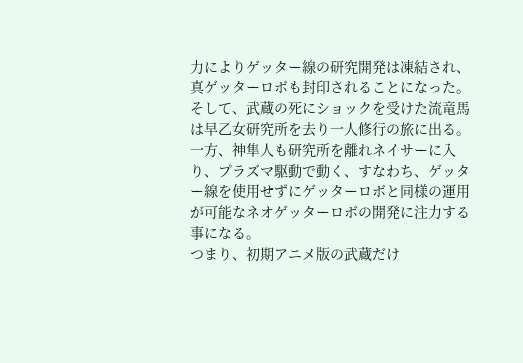力によりゲッター線の研究開発は凍結され、真ゲッターロボも封印されることになった。そして、武蔵の死にショックを受けた流竜馬は早乙女研究所を去り一人修行の旅に出る。一方、神隼人も研究所を離れネイサーに入り、プラズマ駆動で動く、すなわち、ゲッター線を使用せずにゲッターロボと同様の運用が可能なネオゲッターロボの開発に注力する事になる。
つまり、初期アニメ版の武蔵だけ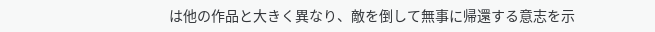は他の作品と大きく異なり、敵を倒して無事に帰還する意志を示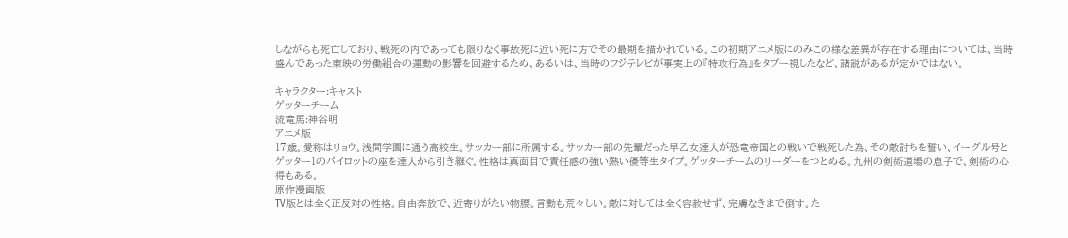しながらも死亡しており、戦死の内であっても限りなく事故死に近い死に方でその最期を描かれている。この初期アニメ版にのみこの様な差異が存在する理由については、当時盛んであった東映の労働組合の運動の影響を回避するため、あるいは、当時のフジテレビが事実上の『特攻行為』をタブー視したなど、諸説があるが定かではない。

キャラクター:キャスト
ゲッターチーム
流竜馬:神谷明
アニメ版
17歳。愛称はリョウ。浅間学園に通う高校生。サッカー部に所属する。サッカー部の先輩だった早乙女達人が恐竜帝国との戦いで戦死した為、その敵討ちを誓い、イーグル号とゲッター1のパイロットの座を達人から引き継ぐ。性格は真面目で責任感の強い熱い優等生タイプ。ゲッターチームのリーダーをつとめる。九州の剣術道場の息子で、剣術の心得もある。
原作漫画版
TV版とは全く正反対の性格。自由奔放で、近寄りがたい物腰。言動も荒々しい。敵に対しては全く容赦せず、完膚なきまで倒す。た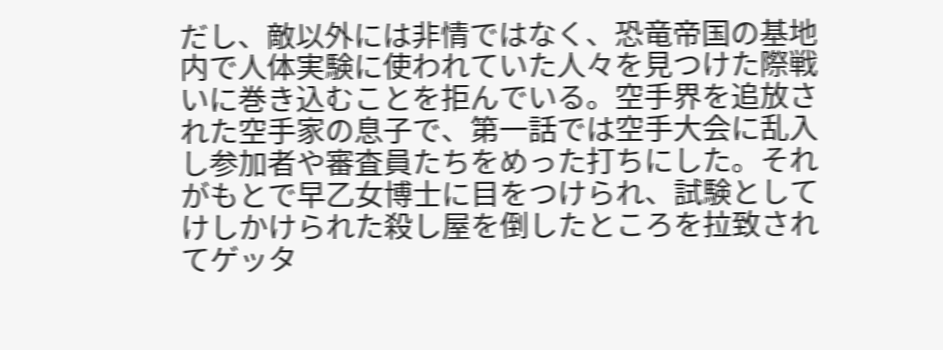だし、敵以外には非情ではなく、恐竜帝国の基地内で人体実験に使われていた人々を見つけた際戦いに巻き込むことを拒んでいる。空手界を追放された空手家の息子で、第一話では空手大会に乱入し参加者や審査員たちをめった打ちにした。それがもとで早乙女博士に目をつけられ、試験としてけしかけられた殺し屋を倒したところを拉致されてゲッタ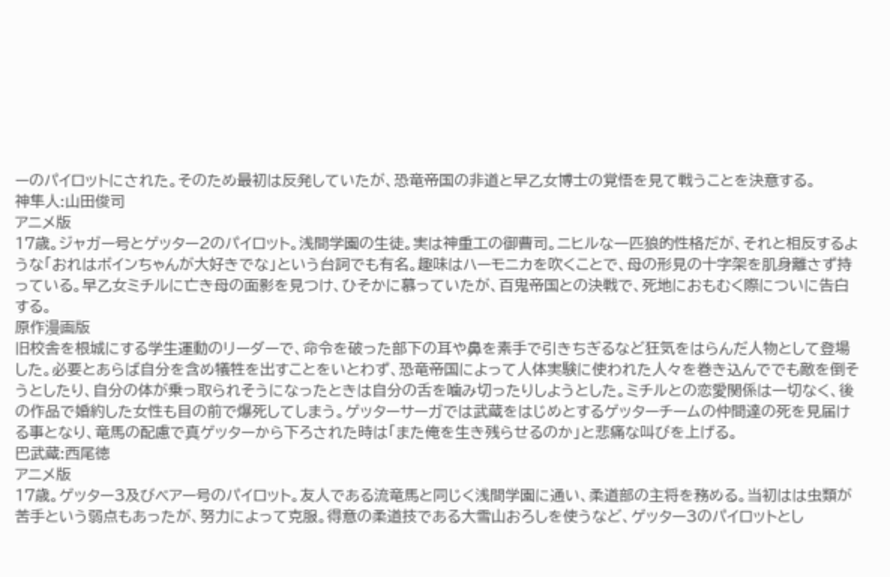ーのパイロットにされた。そのため最初は反発していたが、恐竜帝国の非道と早乙女博士の覚悟を見て戦うことを決意する。
神隼人:山田俊司
アニメ版
17歳。ジャガー号とゲッター2のパイロット。浅間学園の生徒。実は神重工の御曹司。ニヒルな一匹狼的性格だが、それと相反するような「おれはボインちゃんが大好きでな」という台詞でも有名。趣味はハーモニカを吹くことで、母の形見の十字架を肌身離さず持っている。早乙女ミチルに亡き母の面影を見つけ、ひそかに慕っていたが、百鬼帝国との決戦で、死地におもむく際についに告白する。
原作漫画版
旧校舎を根城にする学生運動のリーダーで、命令を破った部下の耳や鼻を素手で引きちぎるなど狂気をはらんだ人物として登場した。必要とあらば自分を含め犠牲を出すことをいとわず、恐竜帝国によって人体実験に使われた人々を巻き込んででも敵を倒そうとしたり、自分の体が乗っ取られそうになったときは自分の舌を噛み切ったりしようとした。ミチルとの恋愛関係は一切なく、後の作品で婚約した女性も目の前で爆死してしまう。ゲッターサーガでは武蔵をはじめとするゲッターチームの仲間達の死を見届ける事となり、竜馬の配慮で真ゲッターから下ろされた時は「また俺を生き残らせるのか」と悲痛な叫びを上げる。
巴武蔵:西尾徳
アニメ版
17歳。ゲッター3及びベアー号のパイロット。友人である流竜馬と同じく浅間学園に通い、柔道部の主将を務める。当初はは虫類が苦手という弱点もあったが、努力によって克服。得意の柔道技である大雪山おろしを使うなど、ゲッター3のパイロットとし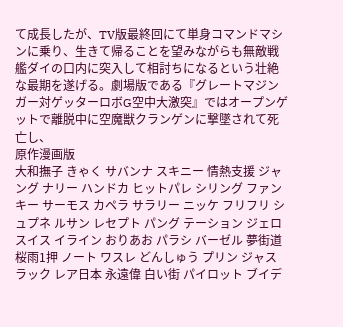て成長したが、TV版最終回にて単身コマンドマシンに乗り、生きて帰ることを望みながらも無敵戦艦ダイの口内に突入して相討ちになるという壮絶な最期を遂げる。劇場版である『グレートマジンガー対ゲッターロボG空中大激突』ではオープンゲットで離脱中に空魔獣クランゲンに撃墜されて死亡し、
原作漫画版
大和撫子 きゃく サバンナ スキニー 情熱支援 ジャング ナリー ハンドカ ヒットパレ シリング ファンキー サーモス カペラ サラリー ニッケ フリフリ シュプネ ルサン レセプト パング テーション ジェロ スイス イライン おりあお パラシ バーゼル 夢街道 桜雨1押 ノート ワスレ どんしゅう プリン ジャスラック レア日本 永遠偉 白い街 パイロット ブイデ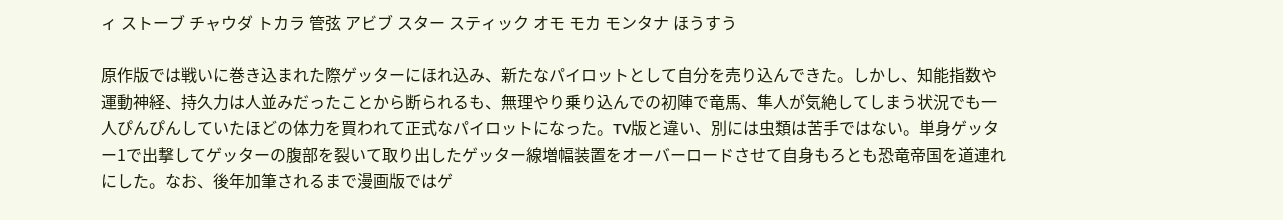ィ ストーブ チャウダ トカラ 管弦 アビブ スター スティック オモ モカ モンタナ ほうすう

原作版では戦いに巻き込まれた際ゲッターにほれ込み、新たなパイロットとして自分を売り込んできた。しかし、知能指数や運動神経、持久力は人並みだったことから断られるも、無理やり乗り込んでの初陣で竜馬、隼人が気絶してしまう状況でも一人ぴんぴんしていたほどの体力を買われて正式なパイロットになった。TV版と違い、別には虫類は苦手ではない。単身ゲッター1で出撃してゲッターの腹部を裂いて取り出したゲッター線増幅装置をオーバーロードさせて自身もろとも恐竜帝国を道連れにした。なお、後年加筆されるまで漫画版ではゲ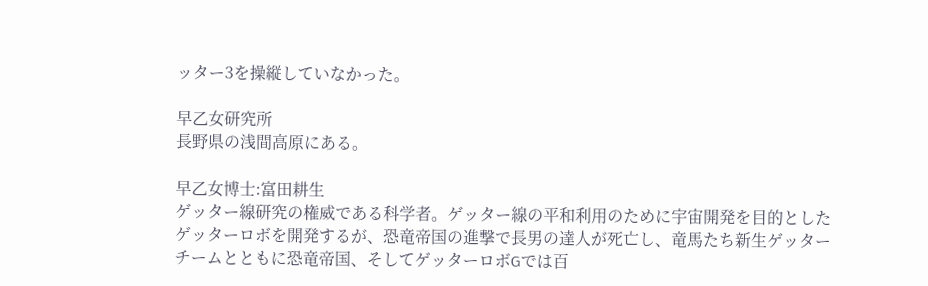ッター3を操縦していなかった。

早乙女研究所
長野県の浅間高原にある。

早乙女博士:富田耕生
ゲッター線研究の権威である科学者。ゲッター線の平和利用のために宇宙開発を目的としたゲッターロボを開発するが、恐竜帝国の進撃で長男の達人が死亡し、竜馬たち新生ゲッターチームとともに恐竜帝国、そしてゲッターロボGでは百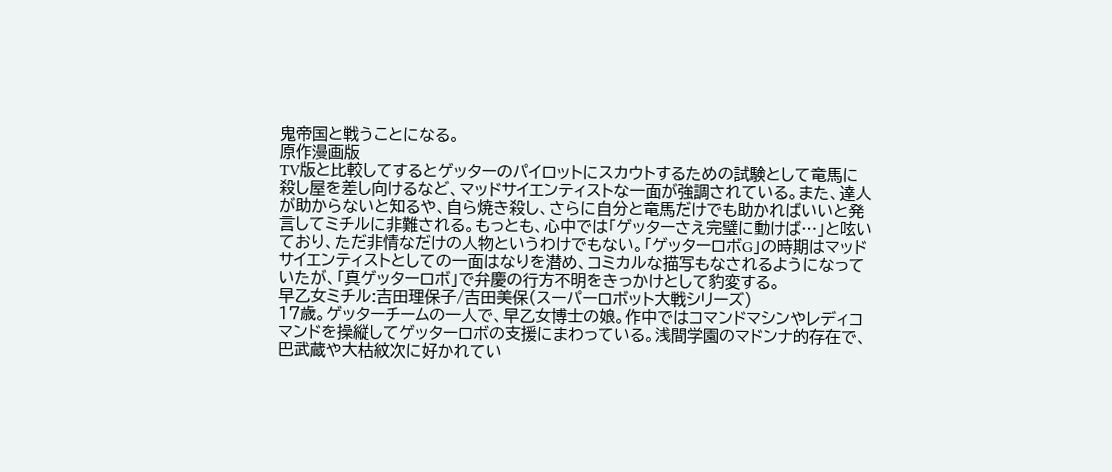鬼帝国と戦うことになる。
原作漫画版
TV版と比較してするとゲッターのパイロットにスカウトするための試験として竜馬に殺し屋を差し向けるなど、マッドサイエンティストな一面が強調されている。また、達人が助からないと知るや、自ら焼き殺し、さらに自分と竜馬だけでも助かればいいと発言してミチルに非難される。もっとも、心中では「ゲッターさえ完璧に動けば…」と呟いており、ただ非情なだけの人物というわけでもない。「ゲッターロボG」の時期はマッドサイエンティストとしての一面はなりを潜め、コミカルな描写もなされるようになっていたが、「真ゲッターロボ」で弁慶の行方不明をきっかけとして豹変する。
早乙女ミチル:吉田理保子/吉田美保(スーパーロボット大戦シリーズ)
17歳。ゲッターチームの一人で、早乙女博士の娘。作中ではコマンドマシンやレディコマンドを操縦してゲッターロボの支援にまわっている。浅間学園のマドンナ的存在で、巴武蔵や大枯紋次に好かれてい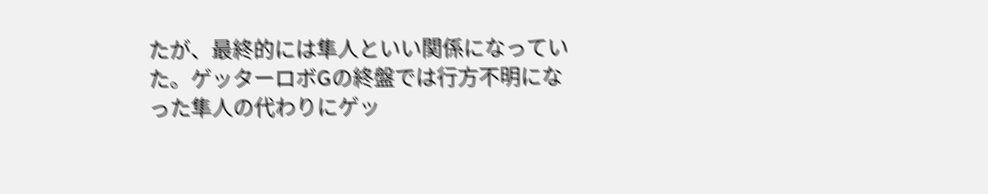たが、最終的には隼人といい関係になっていた。ゲッターロボGの終盤では行方不明になった隼人の代わりにゲッ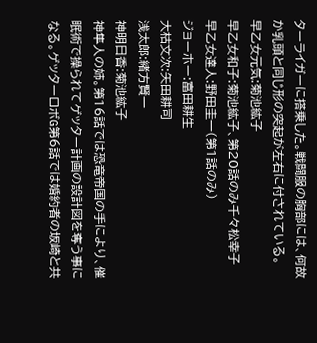ターライガーに搭乗した。戦闘服の胸部には、何故か乳頭と同じ形の突起が左右に付されている。
早乙女元気:菊池紘子
早乙女和子:菊池紘子、第20話のみ千々松幸子
早乙女達人:野田圭一(第1話のみ)
ジョーホー:富田耕生
大枯文次:矢田耕司
浅太郎:緒方賢一
神明日香:菊池紘子
神隼人の姉。第16話では恐竜帝国の手により、催眠術で操られてゲッター計画の設計図を奪う事になる。ゲッターロボG第6話では婚約者の坂崎と共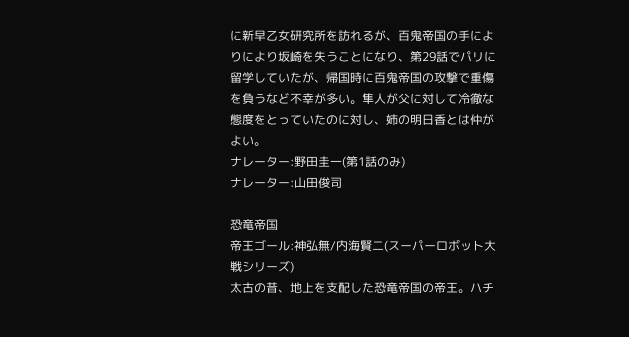に新早乙女研究所を訪れるが、百鬼帝国の手によりにより坂崎を失うことになり、第29話でパリに留学していたが、帰国時に百鬼帝国の攻撃で重傷を負うなど不幸が多い。隼人が父に対して冷徹な態度をとっていたのに対し、姉の明日香とは仲がよい。
ナレーター:野田圭一(第1話のみ)
ナレーター:山田俊司

恐竜帝国
帝王ゴール:神弘無/内海賢二(スーパーロボット大戦シリーズ)
太古の昔、地上を支配した恐竜帝国の帝王。ハチ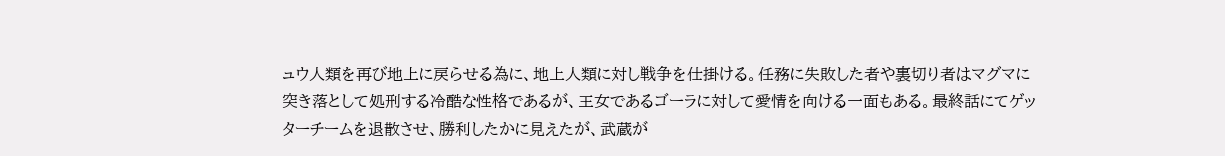ュウ人類を再び地上に戻らせる為に、地上人類に対し戦争を仕掛ける。任務に失敗した者や裏切り者はマグマに突き落として処刑する冷酷な性格であるが、王女であるゴーラに対して愛情を向ける一面もある。最終話にてゲッターチームを退散させ、勝利したかに見えたが、武蔵が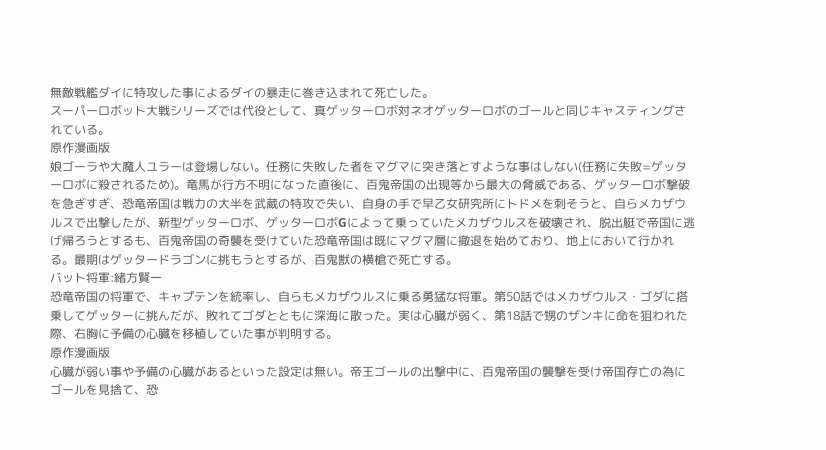無敵戦艦ダイに特攻した事によるダイの暴走に巻き込まれて死亡した。
スーパーロボット大戦シリーズでは代役として、真ゲッターロボ対ネオゲッターロボのゴールと同じキャスティングされている。
原作漫画版
娘ゴーラや大魔人ユラーは登場しない。任務に失敗した者をマグマに突き落とすような事はしない(任務に失敗=ゲッターロボに殺されるため)。竜馬が行方不明になった直後に、百鬼帝国の出現等から最大の脅威である、ゲッターロボ撃破を急ぎすぎ、恐竜帝国は戦力の大半を武蔵の特攻で失い、自身の手で早乙女研究所にトドメを刺そうと、自らメカザウルスで出撃したが、新型ゲッターロボ、ゲッターロボGによって乗っていたメカザウルスを破壊され、脱出艇で帝国に逃げ帰ろうとするも、百鬼帝国の奇襲を受けていた恐竜帝国は既にマグマ層に撤退を始めており、地上において行かれる。最期はゲッタードラゴンに挑もうとするが、百鬼獣の横槍で死亡する。
バット将軍:緒方賢一
恐竜帝国の将軍で、キャプテンを統率し、自らもメカザウルスに乗る勇猛な将軍。第50話ではメカザウルス・ゴダに搭乗してゲッターに挑んだが、敗れてゴダとともに深海に散った。実は心臓が弱く、第18話で甥のザンキに命を狙われた際、右胸に予備の心臓を移植していた事が判明する。
原作漫画版
心臓が弱い事や予備の心臓があるといった設定は無い。帝王ゴールの出撃中に、百鬼帝国の襲撃を受け帝国存亡の為にゴールを見捨て、恐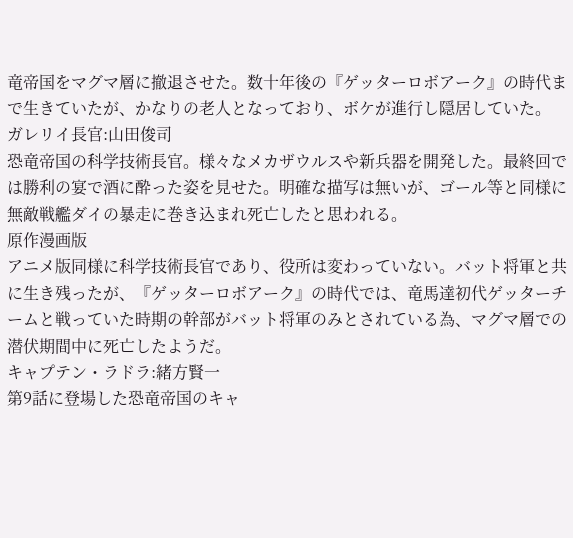竜帝国をマグマ層に撤退させた。数十年後の『ゲッターロボアーク』の時代まで生きていたが、かなりの老人となっており、ボケが進行し隠居していた。
ガレリイ長官:山田俊司
恐竜帝国の科学技術長官。様々なメカザウルスや新兵器を開発した。最終回では勝利の宴で酒に酔った姿を見せた。明確な描写は無いが、ゴール等と同様に無敵戦艦ダイの暴走に巻き込まれ死亡したと思われる。
原作漫画版
アニメ版同様に科学技術長官であり、役所は変わっていない。バット将軍と共に生き残ったが、『ゲッターロボアーク』の時代では、竜馬達初代ゲッターチームと戦っていた時期の幹部がバット将軍のみとされている為、マグマ層での潜伏期間中に死亡したようだ。
キャプテン・ラドラ:緒方賢一
第9話に登場した恐竜帝国のキャ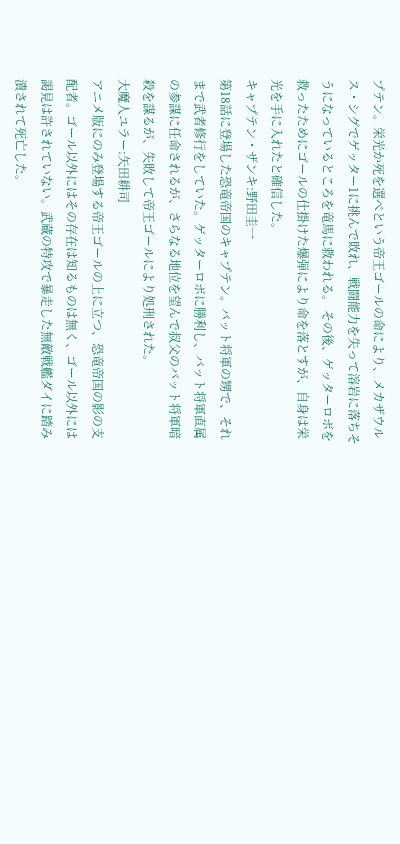プテン。栄光か死を選べという帝王ゴールの命により、メカザウルス・シグでゲッター1に挑んで敗れ、戦闘能力を失って溶岩に落ちそうになっているところを竜馬に救われる。 その後、ゲッターロボを救ったためにゴールの仕掛けた爆弾により命を落とすが、自身は栄光を手に入れたと確信した。
キャプテン・ザンキ:野田圭一
第18話に登場した恐竜帝国のキャプテン。バット将軍の甥で、それまで武者修行をしていた。ゲッターロボに勝利し、バット将軍直属の参謀に任命されるが、さらなる地位を望んで叔父のバット将軍暗殺を謀るが、失敗して帝王ゴールにより処刑された。
大魔人ユラー:矢田耕司
アニメ版にのみ登場する帝王ゴールの上に立つ、恐竜帝国の影の支配者。ゴール以外にはその存在は知るものは無く、ゴール以外には謁見は許されていない。武蔵の特攻で暴走した無敵戦艦ダイに踏み潰されて死亡した。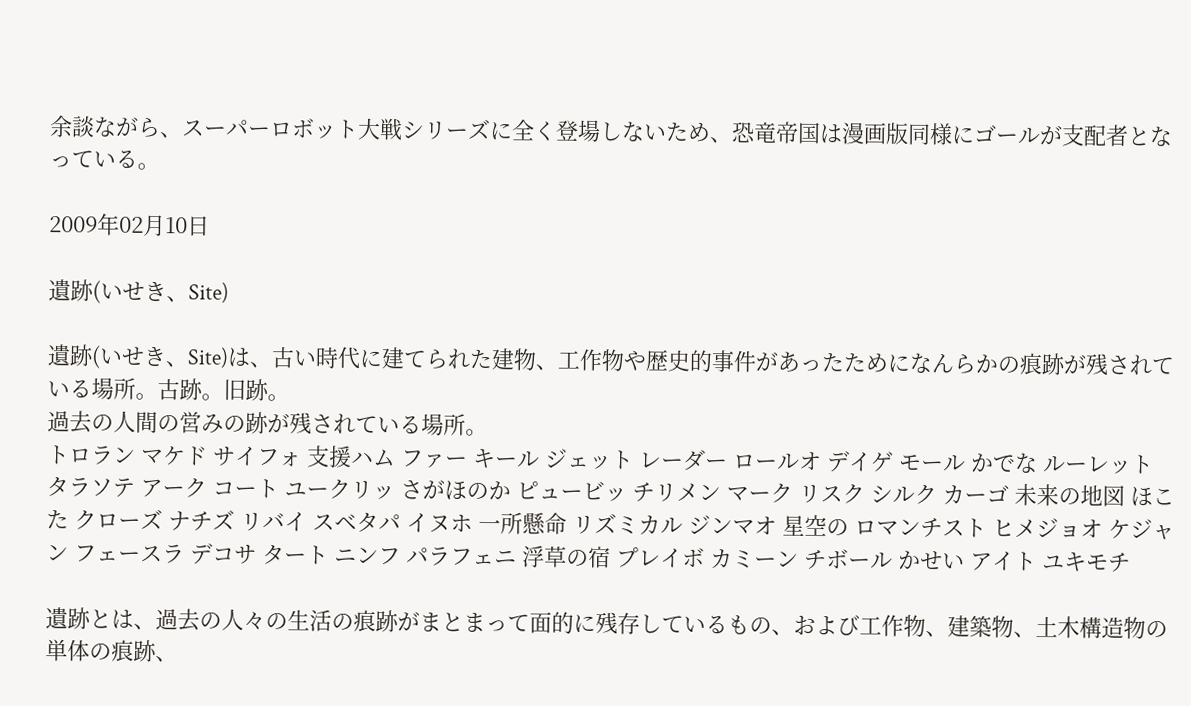余談ながら、スーパーロボット大戦シリーズに全く登場しないため、恐竜帝国は漫画版同様にゴールが支配者となっている。

2009年02月10日

遺跡(いせき、Site)

遺跡(いせき、Site)は、古い時代に建てられた建物、工作物や歴史的事件があったためになんらかの痕跡が残されている場所。古跡。旧跡。
過去の人間の営みの跡が残されている場所。
トロラン マケド サイフォ 支援ハム ファー キール ジェット レーダー ロールオ デイゲ モール かでな ルーレット タラソテ アーク コート ユークリッ さがほのか ピュービッ チリメン マーク リスク シルク カーゴ 未来の地図 ほこた クローズ ナチズ リバイ スベタパ イヌホ 一所懸命 リズミカル ジンマオ 星空の ロマンチスト ヒメジョオ ケジャン フェースラ デコサ タート ニンフ パラフェニ 浮草の宿 プレイボ カミーン チボール かせい アイト ユキモチ

遺跡とは、過去の人々の生活の痕跡がまとまって面的に残存しているもの、および工作物、建築物、土木構造物の単体の痕跡、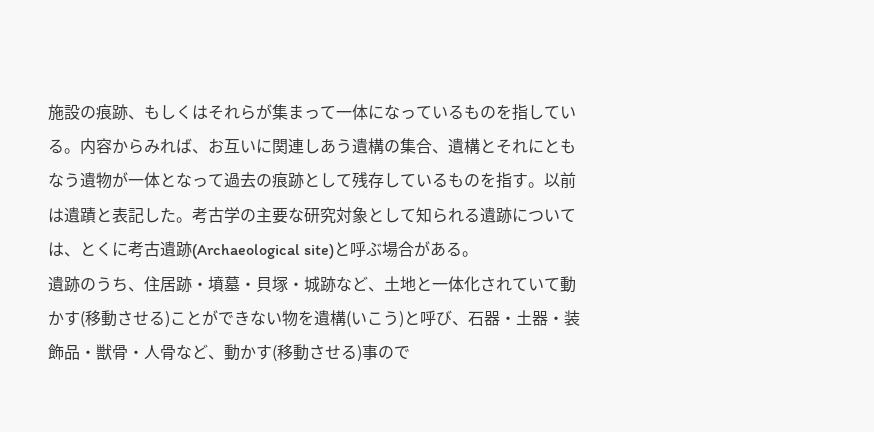施設の痕跡、もしくはそれらが集まって一体になっているものを指している。内容からみれば、お互いに関連しあう遺構の集合、遺構とそれにともなう遺物が一体となって過去の痕跡として残存しているものを指す。以前は遺蹟と表記した。考古学の主要な研究対象として知られる遺跡については、とくに考古遺跡(Archaeological site)と呼ぶ場合がある。
遺跡のうち、住居跡・墳墓・貝塚・城跡など、土地と一体化されていて動かす(移動させる)ことができない物を遺構(いこう)と呼び、石器・土器・装飾品・獣骨・人骨など、動かす(移動させる)事ので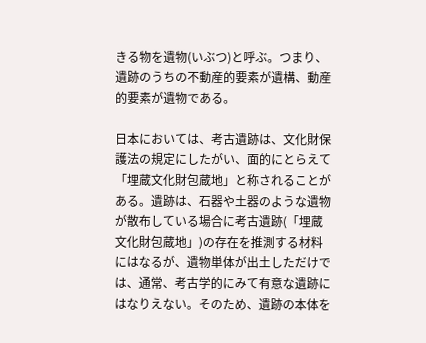きる物を遺物(いぶつ)と呼ぶ。つまり、遺跡のうちの不動産的要素が遺構、動産的要素が遺物である。

日本においては、考古遺跡は、文化財保護法の規定にしたがい、面的にとらえて「埋蔵文化財包蔵地」と称されることがある。遺跡は、石器や土器のような遺物が散布している場合に考古遺跡(「埋蔵文化財包蔵地」)の存在を推測する材料にはなるが、遺物単体が出土しただけでは、通常、考古学的にみて有意な遺跡にはなりえない。そのため、遺跡の本体を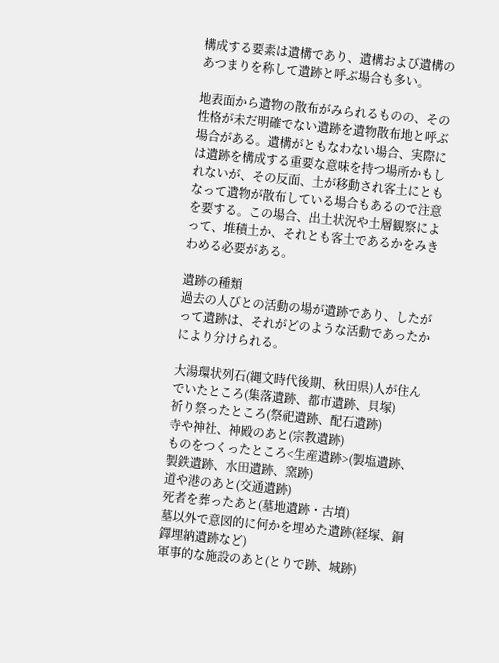構成する要素は遺構であり、遺構および遺構のあつまりを称して遺跡と呼ぶ場合も多い。

地表面から遺物の散布がみられるものの、その性格が未だ明確でない遺跡を遺物散布地と呼ぶ場合がある。遺構がともなわない場合、実際には遺跡を構成する重要な意味を持つ場所かもしれないが、その反面、土が移動され客土にともなって遺物が散布している場合もあるので注意を要する。この場合、出土状況や土層観察によって、堆積土か、それとも客土であるかをみきわめる必要がある。

遺跡の種類
過去の人びとの活動の場が遺跡であり、したがって遺跡は、それがどのような活動であったかにより分けられる。

大湯環状列石(縄文時代後期、秋田県)人が住んでいたところ(集落遺跡、都市遺跡、貝塚)
祈り祭ったところ(祭祀遺跡、配石遺跡)
寺や神社、神殿のあと(宗教遺跡)
ものをつくったところ<生産遺跡>(製塩遺跡、製鉄遺跡、水田遺跡、窯跡)
道や港のあと(交通遺跡)
死者を葬ったあと(墓地遺跡・古墳)
墓以外で意図的に何かを埋めた遺跡(経塚、銅鐸埋納遺跡など)
軍事的な施設のあと(とりで跡、城跡)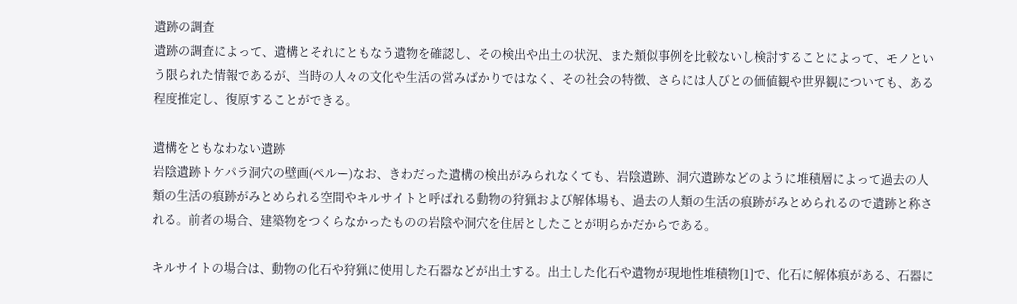遺跡の調査
遺跡の調査によって、遺構とそれにともなう遺物を確認し、その検出や出土の状況、また類似事例を比較ないし検討することによって、モノという限られた情報であるが、当時の人々の文化や生活の営みばかりではなく、その社会の特徴、さらには人びとの価値観や世界観についても、ある程度推定し、復原することができる。

遺構をともなわない遺跡
岩陰遺跡トケパラ洞穴の壁画(ペルー)なお、きわだった遺構の検出がみられなくても、岩陰遺跡、洞穴遺跡などのように堆積層によって過去の人類の生活の痕跡がみとめられる空間やキルサイトと呼ばれる動物の狩猟および解体場も、過去の人類の生活の痕跡がみとめられるので遺跡と称される。前者の場合、建築物をつくらなかったものの岩陰や洞穴を住居としたことが明らかだからである。

キルサイトの場合は、動物の化石や狩猟に使用した石器などが出土する。出土した化石や遺物が現地性堆積物[1]で、化石に解体痕がある、石器に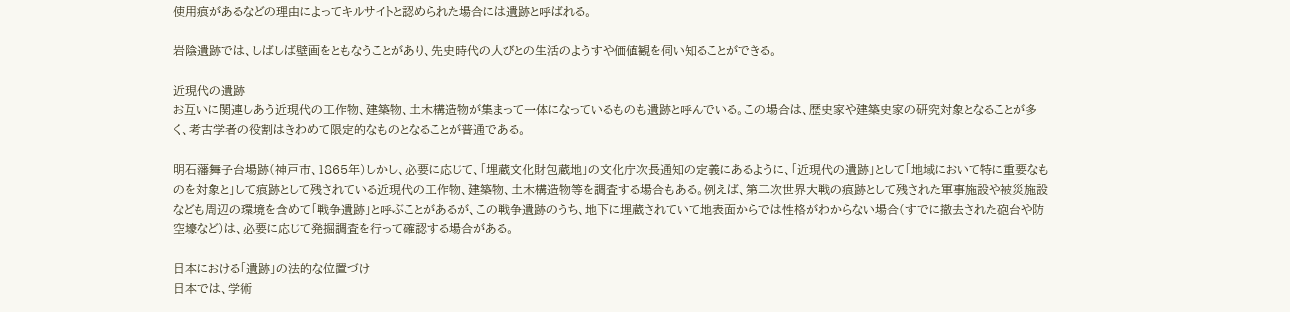使用痕があるなどの理由によってキルサイトと認められた場合には遺跡と呼ばれる。

岩陰遺跡では、しばしば壁画をともなうことがあり、先史時代の人びとの生活のようすや価値観を伺い知ることができる。

近現代の遺跡
お互いに関連しあう近現代の工作物、建築物、土木構造物が集まって一体になっているものも遺跡と呼んでいる。この場合は、歴史家や建築史家の研究対象となることが多く、考古学者の役割はきわめて限定的なものとなることが普通である。

明石藩舞子台場跡(神戸市、1865年)しかし、必要に応じて、「埋蔵文化財包蔵地」の文化庁次長通知の定義にあるように、「近現代の遺跡」として「地域において特に重要なものを対象と」して痕跡として残されている近現代の工作物、建築物、土木構造物等を調査する場合もある。例えば、第二次世界大戦の痕跡として残された軍事施設や被災施設なども周辺の環境を含めて「戦争遺跡」と呼ぶことがあるが、この戦争遺跡のうち、地下に埋蔵されていて地表面からでは性格がわからない場合(すでに撤去された砲台や防空壕など)は、必要に応じて発掘調査を行って確認する場合がある。

日本における「遺跡」の法的な位置づけ
日本では、学術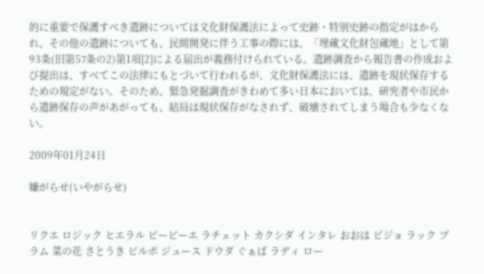的に重要で保護すべき遺跡については文化財保護法によって史跡・特別史跡の指定がはかられ、その他の遺跡についても、民間開発に伴う工事の際には、「埋蔵文化財包蔵地」として第93条(旧第57条の2)第1項[2]による届出が義務付けられている。遺跡調査から報告書の作成および提出は、すべてこの法律にもとづいて行われるが、文化財保護法には、遺跡を現状保存するための規定がない。そのため、緊急発掘調査がきわめて多い日本においては、研究者や市民から遺跡保存の声があがっても、結局は現状保存がなされず、破壊されてしまう場合も少なくない。

2009年01月24日

嫌がらせ(いやがらせ)


リクエ ロジック ヒエラル ピーピーエ ラチェット カクシダ インタレ おおは ビジョ ラック プラム 菜の花 さとうき ビルボ ジュース ドウダ ぐぁば ラディ ロー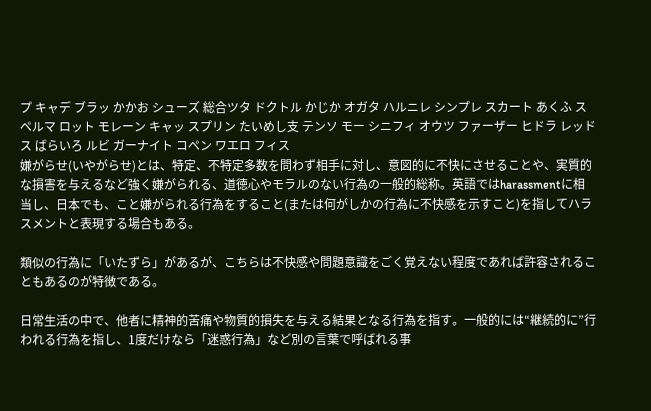プ キャデ ブラッ かかお シューズ 総合ツタ ドクトル かじか オガタ ハルニレ シンプレ スカート あくふ スペルマ ロット モレーン キャッ スプリン たいめし支 テンソ モー シニフィ オウツ ファーザー ヒドラ レッドス ばらいろ ルビ ガーナイト コペン ワエロ フィス
嫌がらせ(いやがらせ)とは、特定、不特定多数を問わず相手に対し、意図的に不快にさせることや、実質的な損害を与えるなど強く嫌がられる、道徳心やモラルのない行為の一般的総称。英語ではharassmentに相当し、日本でも、こと嫌がられる行為をすること(または何がしかの行為に不快感を示すこと)を指してハラスメントと表現する場合もある。

類似の行為に「いたずら」があるが、こちらは不快感や問題意識をごく覚えない程度であれば許容されることもあるのが特徴である。

日常生活の中で、他者に精神的苦痛や物質的損失を与える結果となる行為を指す。一般的には“継続的に”行われる行為を指し、1度だけなら「迷惑行為」など別の言葉で呼ばれる事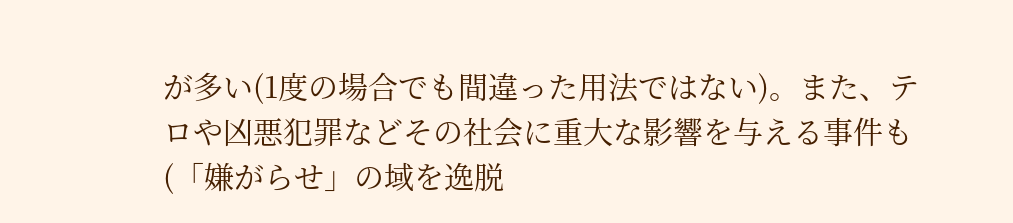が多い(1度の場合でも間違った用法ではない)。また、テロや凶悪犯罪などその社会に重大な影響を与える事件も(「嫌がらせ」の域を逸脱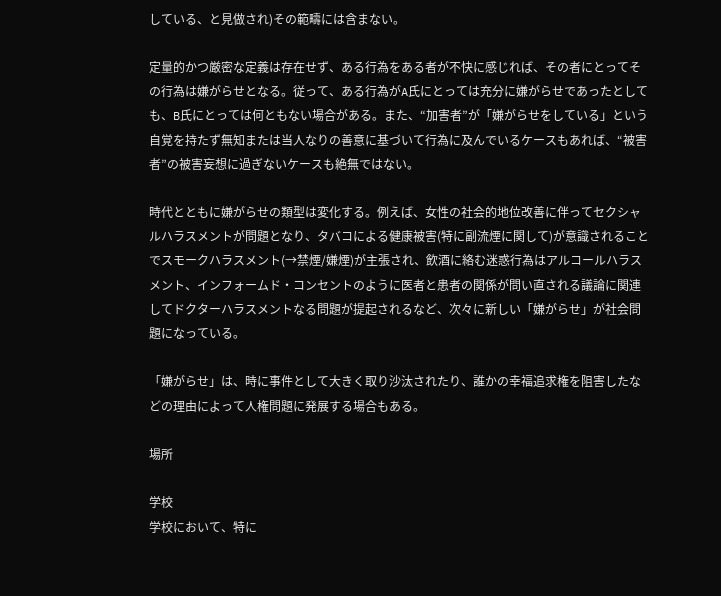している、と見做され)その範疇には含まない。

定量的かつ厳密な定義は存在せず、ある行為をある者が不快に感じれば、その者にとってその行為は嫌がらせとなる。従って、ある行為がA氏にとっては充分に嫌がらせであったとしても、B氏にとっては何ともない場合がある。また、“加害者”が「嫌がらせをしている」という自覚を持たず無知または当人なりの善意に基づいて行為に及んでいるケースもあれば、“被害者”の被害妄想に過ぎないケースも絶無ではない。

時代とともに嫌がらせの類型は変化する。例えば、女性の社会的地位改善に伴ってセクシャルハラスメントが問題となり、タバコによる健康被害(特に副流煙に関して)が意識されることでスモークハラスメント(→禁煙/嫌煙)が主張され、飲酒に絡む迷惑行為はアルコールハラスメント、インフォームド・コンセントのように医者と患者の関係が問い直される議論に関連してドクターハラスメントなる問題が提起されるなど、次々に新しい「嫌がらせ」が社会問題になっている。

「嫌がらせ」は、時に事件として大きく取り沙汰されたり、誰かの幸福追求権を阻害したなどの理由によって人権問題に発展する場合もある。

場所

学校
学校において、特に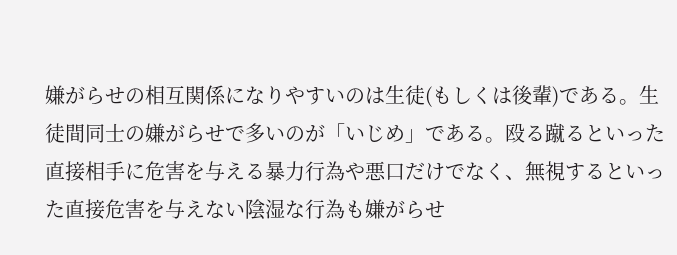嫌がらせの相互関係になりやすいのは生徒(もしくは後輩)である。生徒間同士の嫌がらせで多いのが「いじめ」である。殴る蹴るといった直接相手に危害を与える暴力行為や悪口だけでなく、無視するといった直接危害を与えない陰湿な行為も嫌がらせ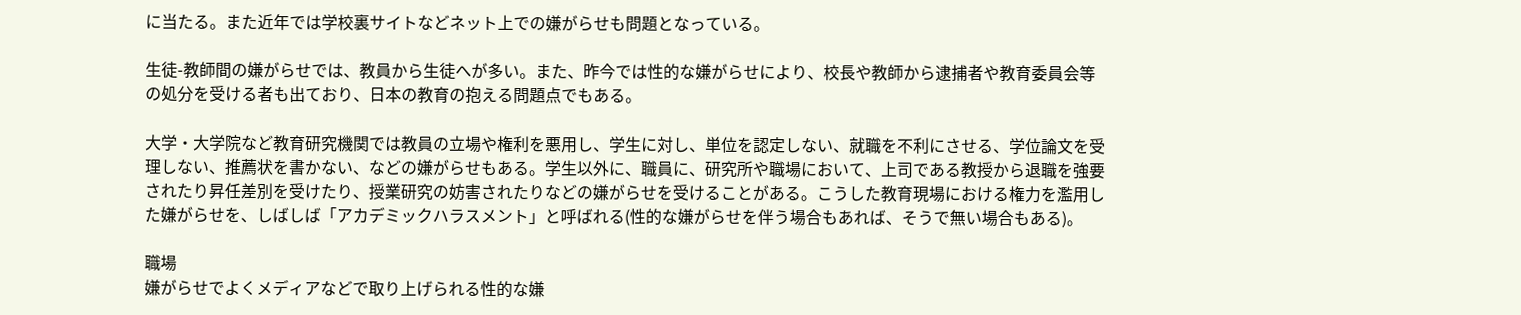に当たる。また近年では学校裏サイトなどネット上での嫌がらせも問題となっている。

生徒-教師間の嫌がらせでは、教員から生徒へが多い。また、昨今では性的な嫌がらせにより、校長や教師から逮捕者や教育委員会等の処分を受ける者も出ており、日本の教育の抱える問題点でもある。

大学・大学院など教育研究機関では教員の立場や権利を悪用し、学生に対し、単位を認定しない、就職を不利にさせる、学位論文を受理しない、推薦状を書かない、などの嫌がらせもある。学生以外に、職員に、研究所や職場において、上司である教授から退職を強要されたり昇任差別を受けたり、授業研究の妨害されたりなどの嫌がらせを受けることがある。こうした教育現場における権力を濫用した嫌がらせを、しばしば「アカデミックハラスメント」と呼ばれる(性的な嫌がらせを伴う場合もあれば、そうで無い場合もある)。

職場
嫌がらせでよくメディアなどで取り上げられる性的な嫌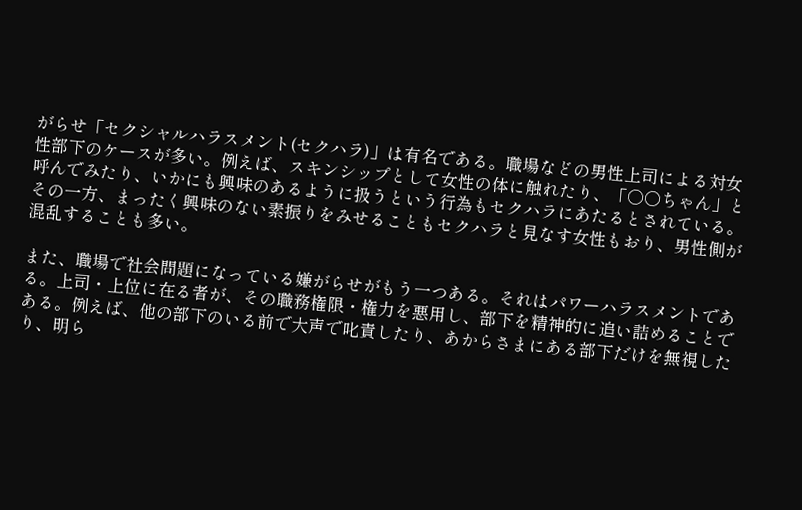がらせ「セクシャルハラスメント(セクハラ)」は有名である。職場などの男性上司による対女性部下のケースが多い。例えば、スキンシップとして女性の体に触れたり、「○○ちゃん」と呼んでみたり、いかにも興味のあるように扱うという行為もセクハラにあたるとされている。その一方、まったく興味のない素振りをみせることもセクハラと見なす女性もおり、男性側が混乱することも多い。

また、職場で社会問題になっている嫌がらせがもう一つある。それはパワーハラスメントである。上司・上位に在る者が、その職務権限・権力を悪用し、部下を精神的に追い詰めることである。例えば、他の部下のいる前で大声で叱責したり、あからさまにある部下だけを無視したり、明ら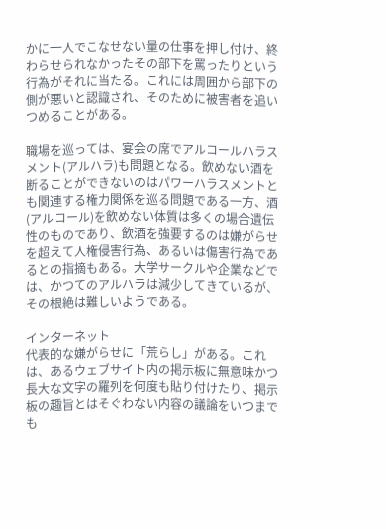かに一人でこなせない量の仕事を押し付け、終わらせられなかったその部下を罵ったりという行為がそれに当たる。これには周囲から部下の側が悪いと認識され、そのために被害者を追いつめることがある。

職場を巡っては、宴会の席でアルコールハラスメント(アルハラ)も問題となる。飲めない酒を断ることができないのはパワーハラスメントとも関連する権力関係を巡る問題である一方、酒(アルコール)を飲めない体質は多くの場合遺伝性のものであり、飲酒を強要するのは嫌がらせを超えて人権侵害行為、あるいは傷害行為であるとの指摘もある。大学サークルや企業などでは、かつてのアルハラは減少してきているが、その根絶は難しいようである。

インターネット
代表的な嫌がらせに「荒らし」がある。これは、あるウェブサイト内の掲示板に無意味かつ長大な文字の羅列を何度も貼り付けたり、掲示板の趣旨とはそぐわない内容の議論をいつまでも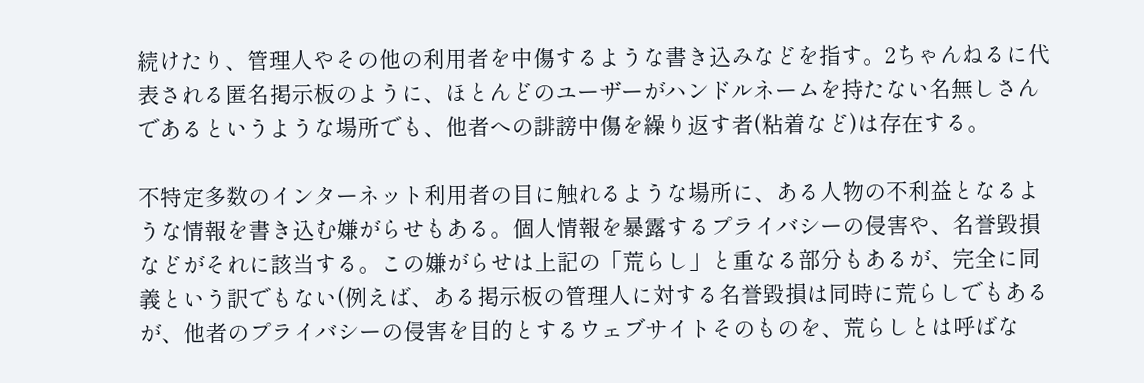続けたり、管理人やその他の利用者を中傷するような書き込みなどを指す。2ちゃんねるに代表される匿名掲示板のように、ほとんどのユーザーがハンドルネームを持たない名無しさんであるというような場所でも、他者への誹謗中傷を繰り返す者(粘着など)は存在する。

不特定多数のインターネット利用者の目に触れるような場所に、ある人物の不利益となるような情報を書き込む嫌がらせもある。個人情報を暴露するプライバシーの侵害や、名誉毀損などがそれに該当する。この嫌がらせは上記の「荒らし」と重なる部分もあるが、完全に同義という訳でもない(例えば、ある掲示板の管理人に対する名誉毀損は同時に荒らしでもあるが、他者のプライバシーの侵害を目的とするウェブサイトそのものを、荒らしとは呼ばな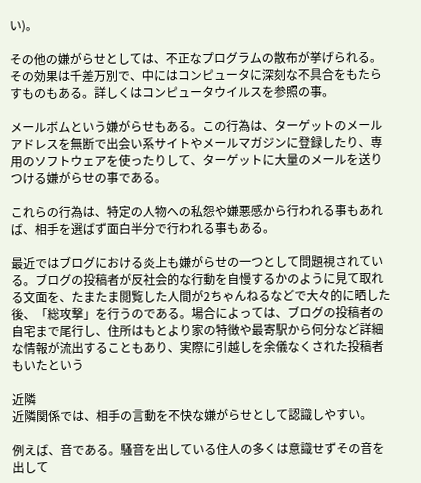い)。

その他の嫌がらせとしては、不正なプログラムの散布が挙げられる。その効果は千差万別で、中にはコンピュータに深刻な不具合をもたらすものもある。詳しくはコンピュータウイルスを参照の事。

メールボムという嫌がらせもある。この行為は、ターゲットのメールアドレスを無断で出会い系サイトやメールマガジンに登録したり、専用のソフトウェアを使ったりして、ターゲットに大量のメールを送りつける嫌がらせの事である。

これらの行為は、特定の人物への私怨や嫌悪感から行われる事もあれば、相手を選ばず面白半分で行われる事もある。

最近ではブログにおける炎上も嫌がらせの一つとして問題視されている。ブログの投稿者が反社会的な行動を自慢するかのように見て取れる文面を、たまたま閲覧した人間が2ちゃんねるなどで大々的に晒した後、「総攻撃」を行うのである。場合によっては、ブログの投稿者の自宅まで尾行し、住所はもとより家の特徴や最寄駅から何分など詳細な情報が流出することもあり、実際に引越しを余儀なくされた投稿者もいたという

近隣
近隣関係では、相手の言動を不快な嫌がらせとして認識しやすい。

例えば、音である。騒音を出している住人の多くは意識せずその音を出して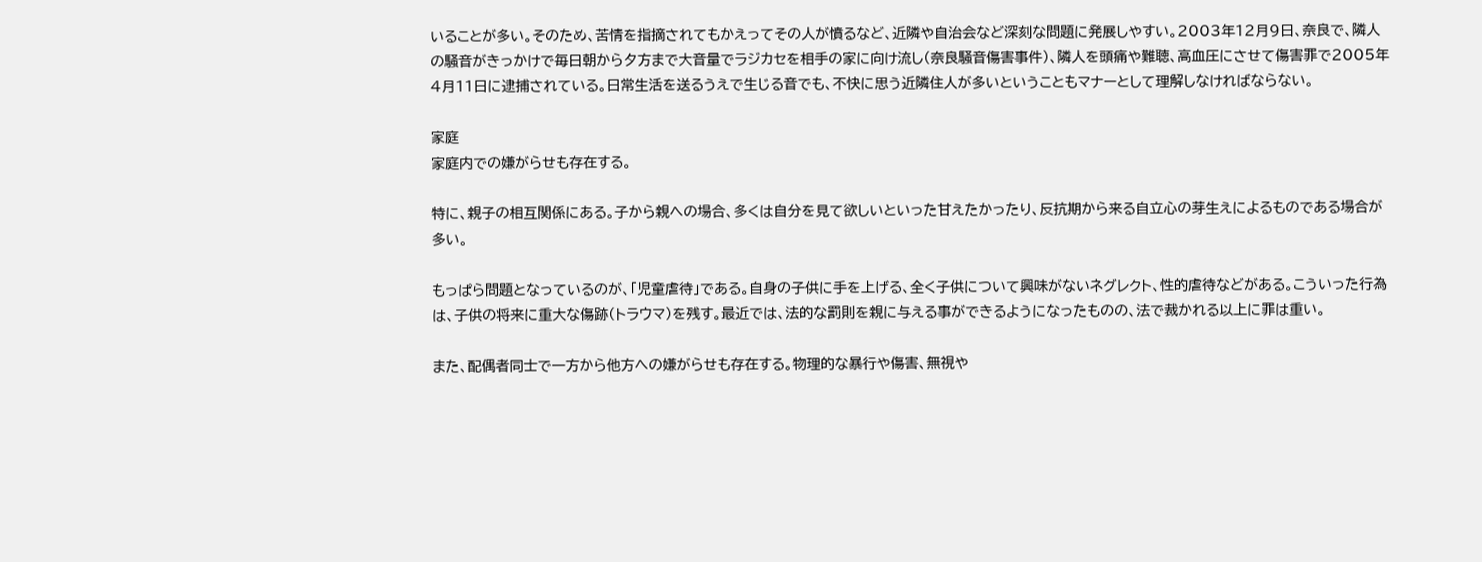いることが多い。そのため、苦情を指摘されてもかえってその人が憤るなど、近隣や自治会など深刻な問題に発展しやすい。2003年12月9日、奈良で、隣人の騒音がきっかけで毎日朝から夕方まで大音量でラジカセを相手の家に向け流し(奈良騒音傷害事件)、隣人を頭痛や難聴、高血圧にさせて傷害罪で2005年4月11日に逮捕されている。日常生活を送るうえで生じる音でも、不快に思う近隣住人が多いということもマナーとして理解しなければならない。

家庭
家庭内での嫌がらせも存在する。

特に、親子の相互関係にある。子から親への場合、多くは自分を見て欲しいといった甘えたかったり、反抗期から来る自立心の芽生えによるものである場合が多い。

もっぱら問題となっているのが、「児童虐待」である。自身の子供に手を上げる、全く子供について興味がないネグレクト、性的虐待などがある。こういった行為は、子供の将来に重大な傷跡(トラウマ)を残す。最近では、法的な罰則を親に与える事ができるようになったものの、法で裁かれる以上に罪は重い。

また、配偶者同士で一方から他方への嫌がらせも存在する。物理的な暴行や傷害、無視や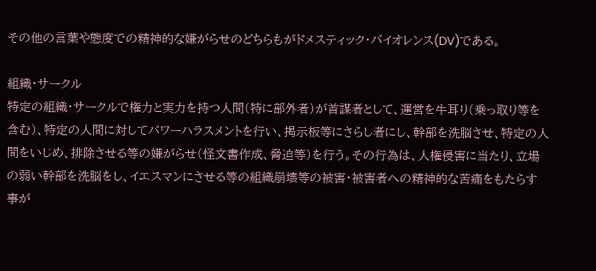その他の言葉や態度での精神的な嫌がらせのどちらもがドメスティック・バイオレンス(DV)である。

組織・サークル
特定の組織・サークルで権力と実力を持つ人間(特に部外者)が首謀者として、運営を牛耳り(乗っ取り等を含む)、特定の人間に対してパワーハラスメントを行い、掲示板等にさらし者にし、幹部を洗脳させ、特定の人間をいじめ、排除させる等の嫌がらせ(怪文書作成、脅迫等)を行う。その行為は、人権侵害に当たり、立場の弱い幹部を洗脳をし、イエスマンにさせる等の組織崩壊等の被害・被害者への精神的な苦痛をもたらす事が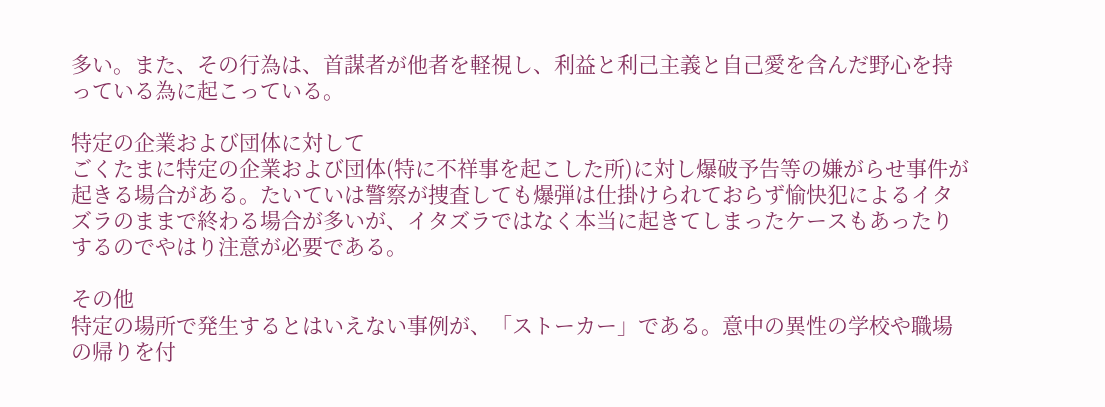多い。また、その行為は、首謀者が他者を軽視し、利益と利己主義と自己愛を含んだ野心を持っている為に起こっている。

特定の企業および団体に対して
ごくたまに特定の企業および団体(特に不祥事を起こした所)に対し爆破予告等の嫌がらせ事件が起きる場合がある。たいていは警察が捜査しても爆弾は仕掛けられておらず愉快犯によるイタズラのままで終わる場合が多いが、イタズラではなく本当に起きてしまったケースもあったりするのでやはり注意が必要である。

その他
特定の場所で発生するとはいえない事例が、「ストーカー」である。意中の異性の学校や職場の帰りを付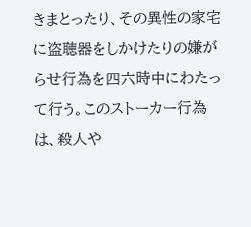きまとったり、その異性の家宅に盗聴器をしかけたりの嫌がらせ行為を四六時中にわたって行う。このストーカー行為は、殺人や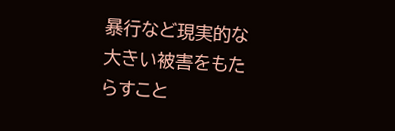暴行など現実的な大きい被害をもたらすこと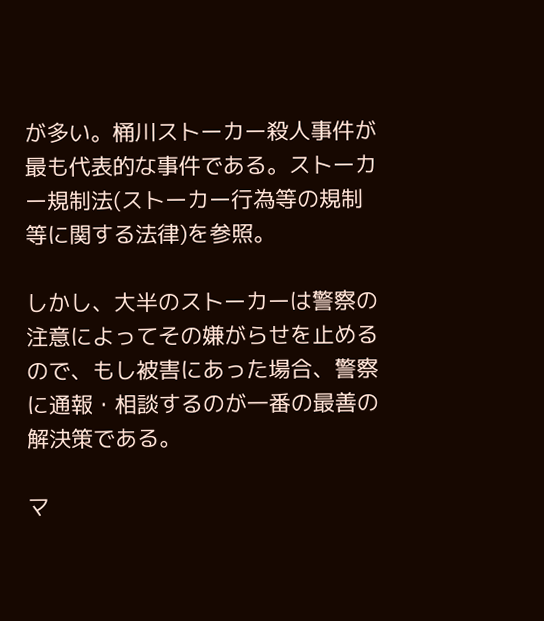が多い。桶川ストーカー殺人事件が最も代表的な事件である。ストーカー規制法(ストーカー行為等の規制等に関する法律)を参照。

しかし、大半のストーカーは警察の注意によってその嫌がらせを止めるので、もし被害にあった場合、警察に通報・相談するのが一番の最善の解決策である。

マ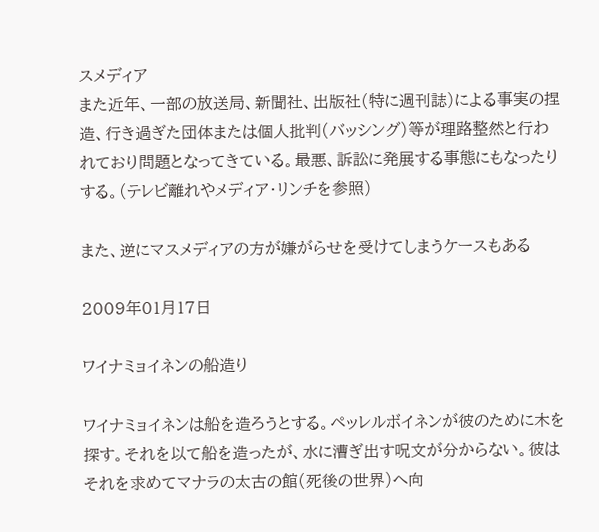スメディア
また近年、一部の放送局、新聞社、出版社(特に週刊誌)による事実の捏造、行き過ぎた団体または個人批判(バッシング)等が理路整然と行われており問題となってきている。最悪、訴訟に発展する事態にもなったりする。(テレビ離れやメディア・リンチを参照)

また、逆にマスメディアの方が嫌がらせを受けてしまうケースもある

2009年01月17日

ワイナミョイネンの船造り

ワイナミョイネンは船を造ろうとする。ペッレルボイネンが彼のために木を探す。それを以て船を造ったが、水に漕ぎ出す呪文が分からない。彼はそれを求めてマナラの太古の館(死後の世界)へ向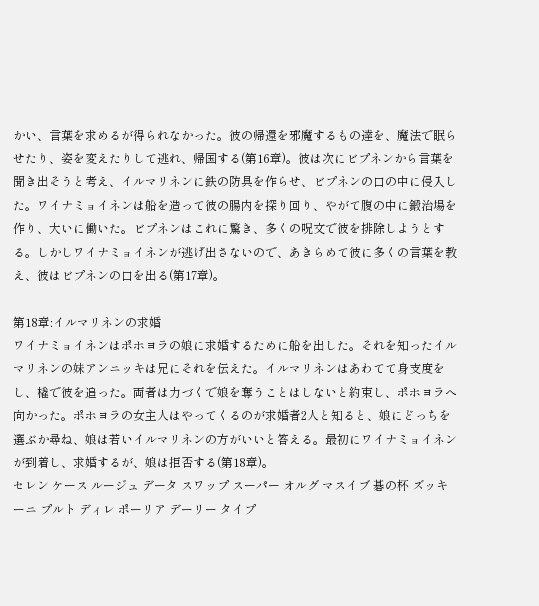かい、言葉を求めるが得られなかった。彼の帰還を邪魔するもの達を、魔法で眠らせたり、姿を変えたりして逃れ、帰国する(第16章)。彼は次にビプネンから言葉を聞き出そうと考え、イルマリネンに鉄の防具を作らせ、ビプネンの口の中に侵入した。ワイナミョイネンは船を造って彼の腸内を探り回り、やがて腹の中に鍛治場を作り、大いに働いた。ビプネンはこれに驚き、多くの呪文で彼を排除しようとする。しかしワイナミョイネンが逃げ出さないので、あきらめて彼に多くの言葉を教え、彼はビプネンの口を出る(第17章)。

第18章:イルマリネンの求婚
ワイナミョイネンはポホヨラの娘に求婚するために船を出した。それを知ったイルマリネンの妹アンニッキは兄にそれを伝えた。イルマリネンはあわてて身支度をし、橇で彼を追った。両者は力づくで娘を奪うことはしないと約束し、ポホヨラへ向かった。ポホヨラの女主人はやってくるのが求婚者2人と知ると、娘にどっちを選ぶか尋ね、娘は若いイルマリネンの方がいいと答える。最初にワイナミョイネンが到着し、求婚するが、娘は拒否する(第18章)。
セレン ケース ルージュ データ スワップ スーパー オルグ マスイブ 碁の杯 ズッキーニ プルト ディレ ポーリア デーリー タイプ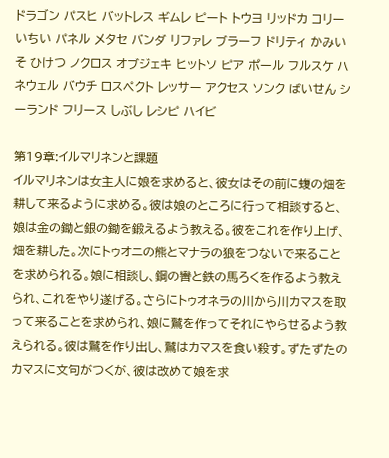ドラゴン パスヒ バットレス ギムレ ピート トウヨ リッドカ コリー いちい パネル メタセ バンダ リファレ ブラーフ ドリティ かみいそ ひけつ ノクロス オブジェキ ヒットソ ピア ポール フルスケ ハネウェル バウチ ロスペクト レッサー アクセス ソンク ばいせん シーランド フリース しぶし レシピ ハイビ

第19章:イルマリネンと課題
イルマリネンは女主人に娘を求めると、彼女はその前に蝮の畑を耕して来るように求める。彼は娘のところに行って相談すると、娘は金の鋤と銀の鋤を鍛えるよう教える。彼をこれを作り上げ、畑を耕した。次にトゥオニの熊とマナラの狼をつないで来ることを求められる。娘に相談し、鋼の轡と鉄の馬ろくを作るよう教えられ、これをやり遂げる。さらにトゥオネラの川から川カマスを取って来ることを求められ、娘に鷲を作ってそれにやらせるよう教えられる。彼は鷲を作り出し、鷲はカマスを食い殺す。ずたずたのカマスに文句がつくが、彼は改めて娘を求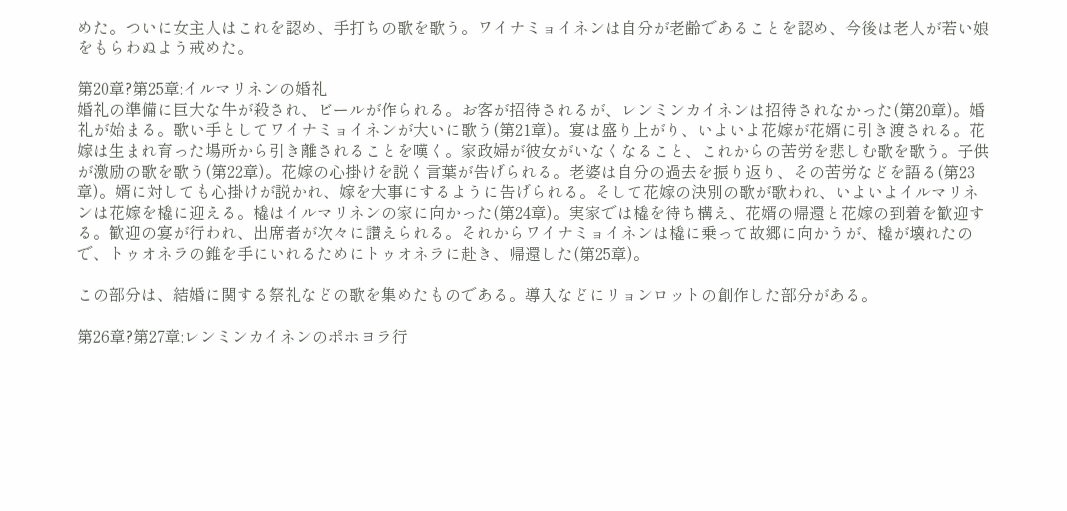めた。ついに女主人はこれを認め、手打ちの歌を歌う。ワイナミョイネンは自分が老齢であることを認め、今後は老人が若い娘をもらわぬよう戒めた。

第20章?第25章:イルマリネンの婚礼
婚礼の準備に巨大な牛が殺され、ビールが作られる。お客が招待されるが、レンミンカイネンは招待されなかった(第20章)。婚礼が始まる。歌い手としてワイナミョイネンが大いに歌う(第21章)。宴は盛り上がり、いよいよ花嫁が花婿に引き渡される。花嫁は生まれ育った場所から引き離されることを嘆く。家政婦が彼女がいなくなること、これからの苦労を悲しむ歌を歌う。子供が激励の歌を歌う(第22章)。花嫁の心掛けを説く言葉が告げられる。老婆は自分の過去を振り返り、その苦労などを語る(第23章)。婿に対しても心掛けが説かれ、嫁を大事にするように告げられる。そして花嫁の決別の歌が歌われ、いよいよイルマリネンは花嫁を橇に迎える。橇はイルマリネンの家に向かった(第24章)。実家では橇を待ち構え、花婿の帰還と花嫁の到着を歓迎する。歓迎の宴が行われ、出席者が次々に讃えられる。それからワイナミョイネンは橇に乗って故郷に向かうが、橇が壊れたので、トゥオネラの錐を手にいれるためにトゥオネラに赴き、帰還した(第25章)。

この部分は、結婚に関する祭礼などの歌を集めたものである。導入などにリョンロットの創作した部分がある。

第26章?第27章:レンミンカイネンのポホヨラ行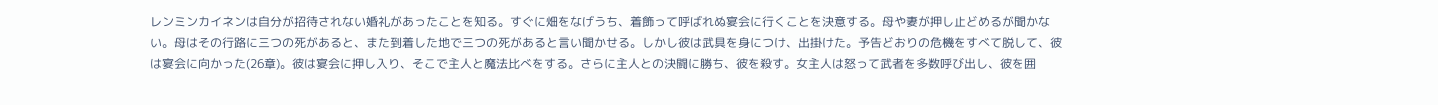レンミンカイネンは自分が招待されない婚礼があったことを知る。すぐに畑をなげうち、着飾って呼ばれぬ宴会に行くことを決意する。母や妻が押し止どめるが聞かない。母はその行路に三つの死があると、また到着した地で三つの死があると言い聞かせる。しかし彼は武具を身につけ、出掛けた。予告どおりの危機をすべて脱して、彼は宴会に向かった(26章)。彼は宴会に押し入り、そこで主人と魔法比べをする。さらに主人との決闘に勝ち、彼を殺す。女主人は怒って武者を多数呼び出し、彼を囲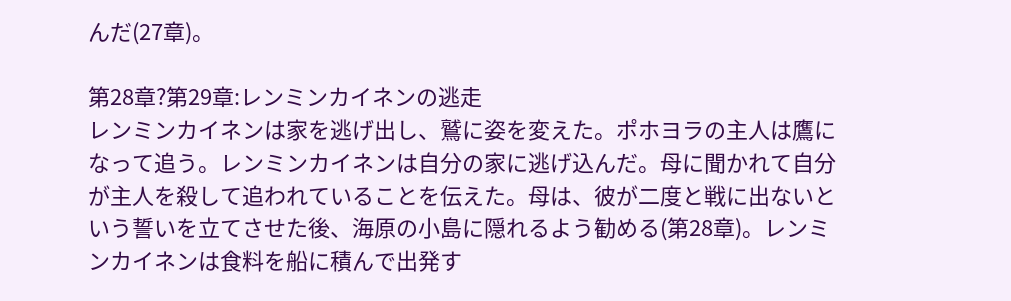んだ(27章)。

第28章?第29章:レンミンカイネンの逃走
レンミンカイネンは家を逃げ出し、鷲に姿を変えた。ポホヨラの主人は鷹になって追う。レンミンカイネンは自分の家に逃げ込んだ。母に聞かれて自分が主人を殺して追われていることを伝えた。母は、彼が二度と戦に出ないという誓いを立てさせた後、海原の小島に隠れるよう勧める(第28章)。レンミンカイネンは食料を船に積んで出発す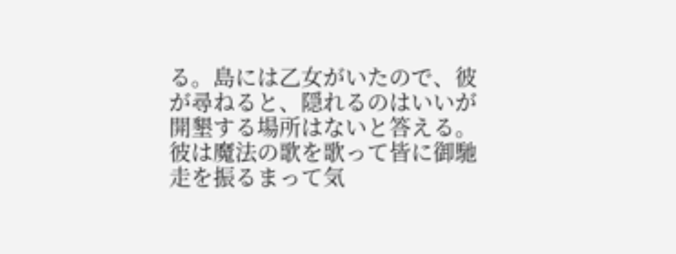る。島には乙女がいたので、彼が尋ねると、隠れるのはいいが開墾する場所はないと答える。彼は魔法の歌を歌って皆に御馳走を振るまって気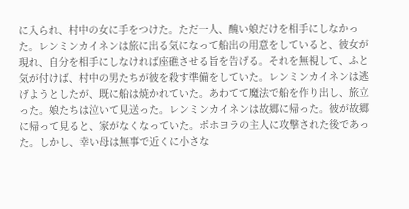に入られ、村中の女に手をつけた。ただ一人、醜い娘だけを相手にしなかった。レンミンカイネンは旅に出る気になって船出の用意をしていると、彼女が現れ、自分を相手にしなければ座礁させる旨を告げる。それを無視して、ふと気が付けば、村中の男たちが彼を殺す準備をしていた。レンミンカイネンは逃げようとしたが、既に船は焼かれていた。あわてて魔法で船を作り出し、旅立った。娘たちは泣いて見送った。レンミンカイネンは故郷に帰った。彼が故郷に帰って見ると、家がなくなっていた。ポホヨラの主人に攻撃された後であった。しかし、幸い母は無事で近くに小さな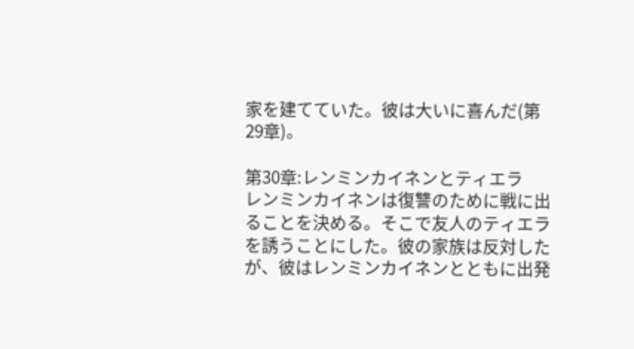家を建てていた。彼は大いに喜んだ(第29章)。

第30章:レンミンカイネンとティエラ
レンミンカイネンは復讐のために戦に出ることを決める。そこで友人のティエラを誘うことにした。彼の家族は反対したが、彼はレンミンカイネンとともに出発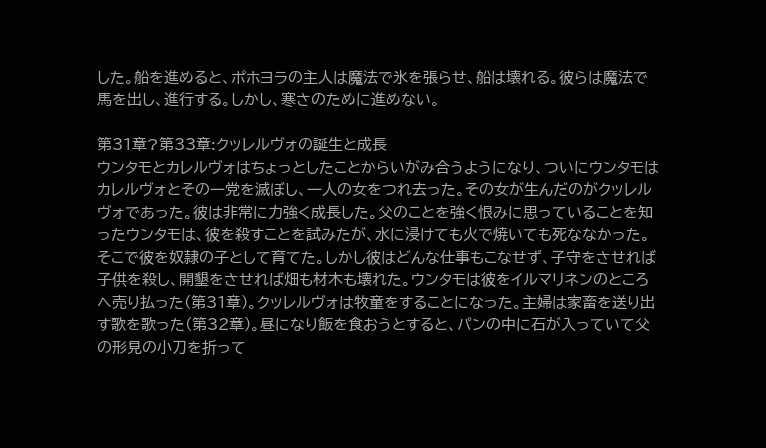した。船を進めると、ポホヨラの主人は魔法で氷を張らせ、船は壊れる。彼らは魔法で馬を出し、進行する。しかし、寒さのために進めない。

第31章?第33章:クッレルヴォの誕生と成長
ウンタモとカレルヴォはちょっとしたことからいがみ合うようになり、ついにウンタモはカレルヴォとその一党を滅ぼし、一人の女をつれ去った。その女が生んだのがクッレルヴォであった。彼は非常に力強く成長した。父のことを強く恨みに思っていることを知ったウンタモは、彼を殺すことを試みたが、水に浸けても火で焼いても死ななかった。そこで彼を奴隷の子として育てた。しかし彼はどんな仕事もこなせず、子守をさせれば子供を殺し、開墾をさせれば畑も材木も壊れた。ウンタモは彼をイルマリネンのところへ売り払った(第31章)。クッレルヴォは牧童をすることになった。主婦は家畜を送り出す歌を歌った(第32章)。昼になり飯を食おうとすると、パンの中に石が入っていて父の形見の小刀を折って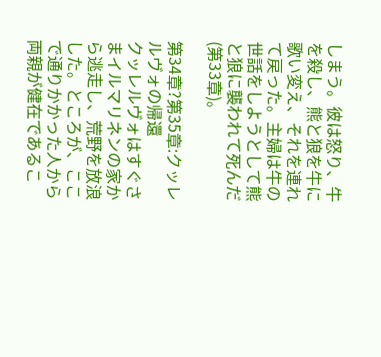しまう。彼は怒り、牛を殺し、熊と狼を牛に歌い変え、それを連れて戻った。主婦は牛の世話をしようとして熊と狼に襲われて死んだ(第33章)。

第34章?第35章:クッレルヴォの帰還
クッレルヴォはすぐさまイルマリネンの家から逃走し、荒野を放浪した。ところが、ここで通りかかった人から両親が健在であるこ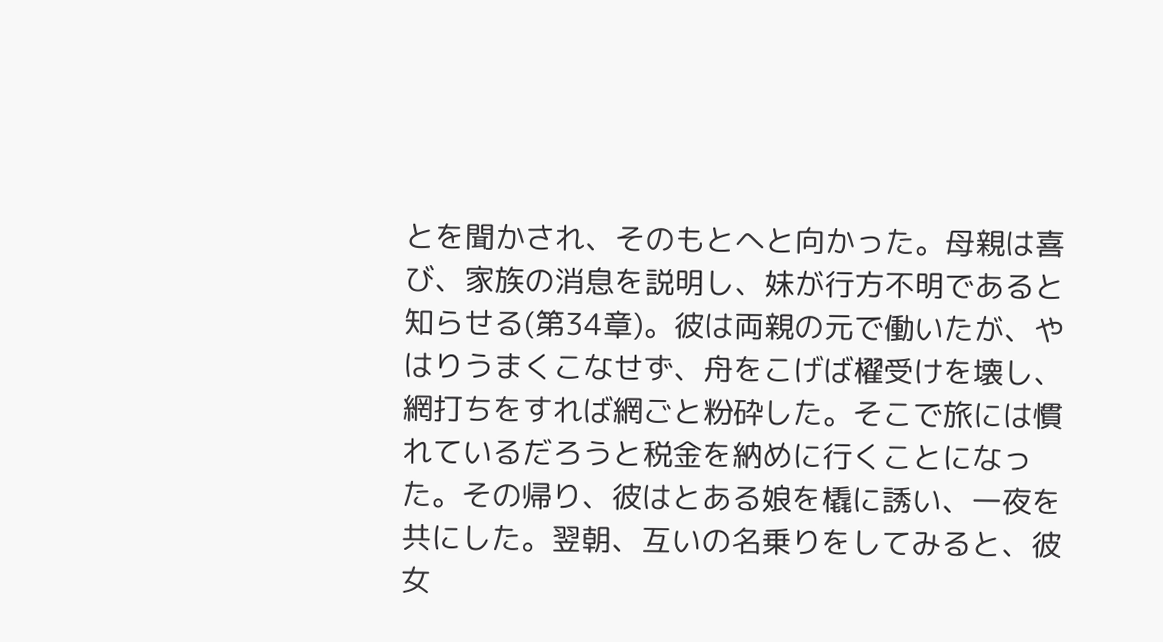とを聞かされ、そのもとへと向かった。母親は喜び、家族の消息を説明し、妹が行方不明であると知らせる(第34章)。彼は両親の元で働いたが、やはりうまくこなせず、舟をこげば櫂受けを壊し、網打ちをすれば網ごと粉砕した。そこで旅には慣れているだろうと税金を納めに行くことになった。その帰り、彼はとある娘を橇に誘い、一夜を共にした。翌朝、互いの名乗りをしてみると、彼女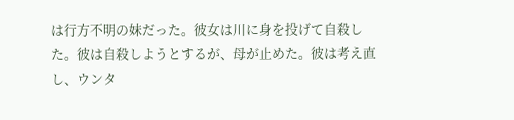は行方不明の妹だった。彼女は川に身を投げて自殺した。彼は自殺しようとするが、母が止めた。彼は考え直し、ウンタ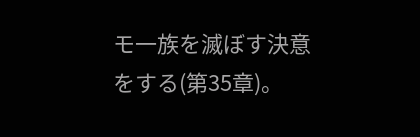モ一族を滅ぼす決意をする(第35章)。